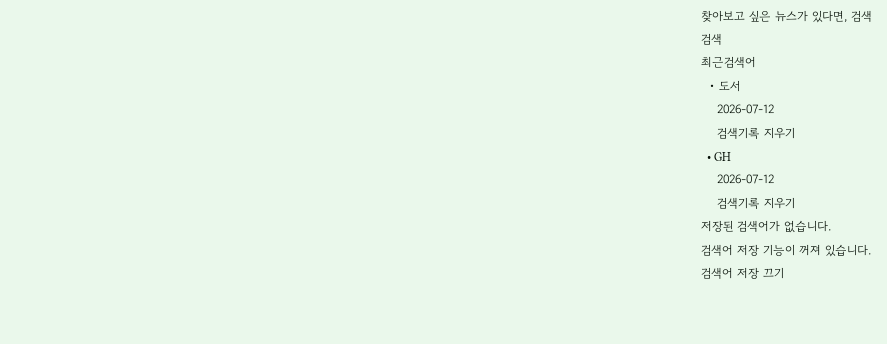찾아보고 싶은 뉴스가 있다면, 검색
검색
최근검색어
  • 도서
    2026-07-12
    검색기록 지우기
  • GH
    2026-07-12
    검색기록 지우기
저장된 검색어가 없습니다.
검색어 저장 기능이 꺼져 있습니다.
검색어 저장 끄기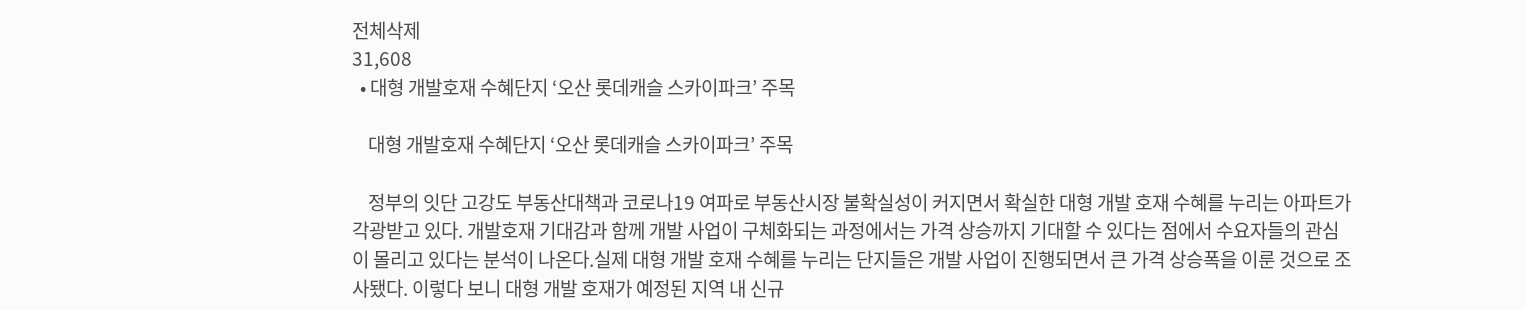전체삭제
31,608
  • 대형 개발호재 수혜단지 ‘오산 롯데캐슬 스카이파크’ 주목

    대형 개발호재 수혜단지 ‘오산 롯데캐슬 스카이파크’ 주목

    정부의 잇단 고강도 부동산대책과 코로나19 여파로 부동산시장 불확실성이 커지면서 확실한 대형 개발 호재 수혜를 누리는 아파트가 각광받고 있다. 개발호재 기대감과 함께 개발 사업이 구체화되는 과정에서는 가격 상승까지 기대할 수 있다는 점에서 수요자들의 관심이 몰리고 있다는 분석이 나온다.실제 대형 개발 호재 수혜를 누리는 단지들은 개발 사업이 진행되면서 큰 가격 상승폭을 이룬 것으로 조사됐다. 이렇다 보니 대형 개발 호재가 예정된 지역 내 신규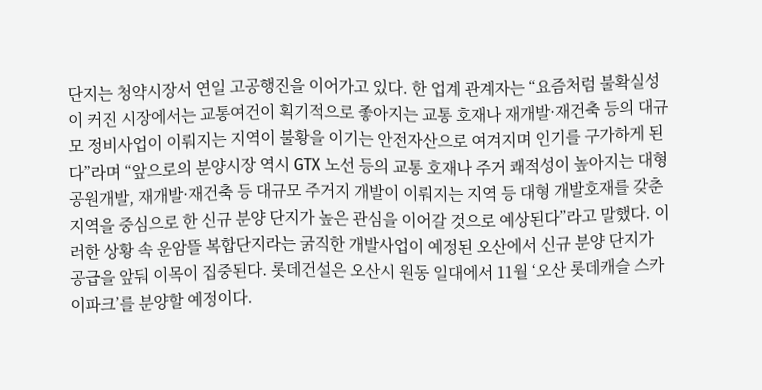단지는 청약시장서 연일 고공행진을 이어가고 있다. 한 업계 관계자는 “요즘처럼 불확실성이 커진 시장에서는 교통여건이 획기적으로 좋아지는 교통 호재나 재개발·재건축 등의 대규모 정비사업이 이뤄지는 지역이 불황을 이기는 안전자산으로 여겨지며 인기를 구가하게 된다”라며 “앞으로의 분양시장 역시 GTX 노선 등의 교통 호재나 주거 쾌적성이 높아지는 대형 공원개발, 재개발·재건축 등 대규모 주거지 개발이 이뤄지는 지역 등 대형 개발호재를 갖춘 지역을 중심으로 한 신규 분양 단지가 높은 관심을 이어갈 것으로 예상된다”라고 말했다. 이러한 상황 속 운암뜰 복합단지라는 굵직한 개발사업이 예정된 오산에서 신규 분양 단지가 공급을 앞둬 이목이 집중된다. 롯데건설은 오산시 원동 일대에서 11월 ‘오산 롯데캐슬 스카이파크’를 분양할 예정이다.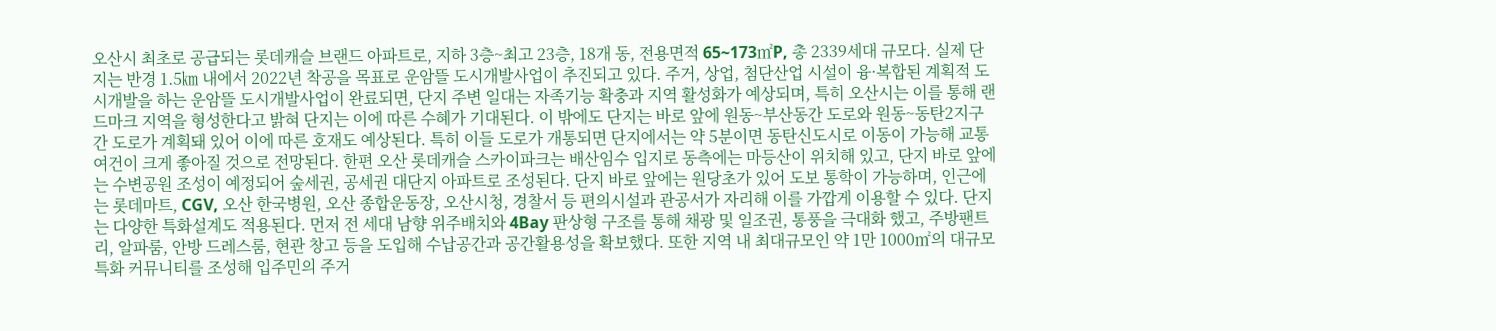오산시 최초로 공급되는 롯데캐슬 브랜드 아파트로, 지하 3층~최고 23층, 18개 동, 전용면적 65~173㎡P, 총 2339세대 규모다. 실제 단지는 반경 1.5㎞ 내에서 2022년 착공을 목표로 운암뜰 도시개발사업이 추진되고 있다. 주거, 상업, 첨단산업 시설이 융·복합된 계획적 도시개발을 하는 운암뜰 도시개발사업이 완료되면, 단지 주변 일대는 자족기능 확충과 지역 활성화가 예상되며, 특히 오산시는 이를 통해 랜드마크 지역을 형성한다고 밝혀 단지는 이에 따른 수혜가 기대된다. 이 밖에도 단지는 바로 앞에 원동~부산동간 도로와 원동~동탄2지구간 도로가 계획돼 있어 이에 따른 호재도 예상된다. 특히 이들 도로가 개통되면 단지에서는 약 5분이면 동탄신도시로 이동이 가능해 교통여건이 크게 좋아질 것으로 전망된다. 한편 오산 롯데캐슬 스카이파크는 배산임수 입지로 동측에는 마등산이 위치해 있고, 단지 바로 앞에는 수변공원 조성이 예정되어 숲세권, 공세권 대단지 아파트로 조성된다. 단지 바로 앞에는 원당초가 있어 도보 통학이 가능하며, 인근에는 롯데마트, CGV, 오산 한국병원, 오산 종합운동장, 오산시청, 경찰서 등 편의시설과 관공서가 자리해 이를 가깝게 이용할 수 있다. 단지는 다양한 특화설계도 적용된다. 먼저 전 세대 남향 위주배치와 4Bay 판상형 구조를 통해 채광 및 일조권, 통풍을 극대화 했고, 주방팬트리, 알파룸, 안방 드레스룸, 현관 창고 등을 도입해 수납공간과 공간활용성을 확보했다. 또한 지역 내 최대규모인 약 1만 1000㎡의 대규모 특화 커뮤니티를 조성해 입주민의 주거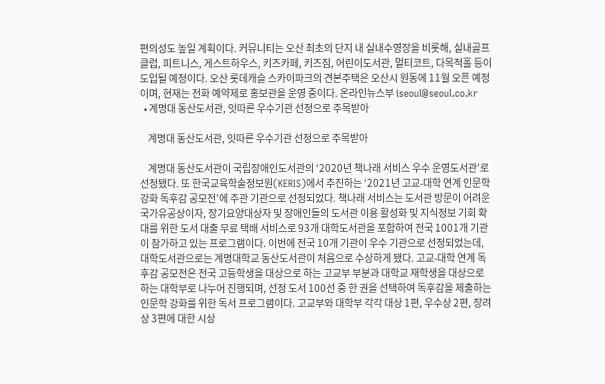편의성도 높일 계획이다. 커뮤니티는 오산 최초의 단지 내 실내수영장을 비롯해, 실내골프클럽, 피트니스, 게스트하우스, 키즈카페, 키즈짐, 어린이도서관, 멀티코트, 다목적홀 등이 도입될 예정이다. 오산 롯데캐슬 스카이파크의 견본주택은 오산시 원동에 11월 오픈 예정이며, 현재는 전화 예약제로 홍보관을 운영 중이다. 온라인뉴스부 iseoul@seoul.co.kr
  • 계명대 동산도서관, 잇따른 우수기관 선정으로 주목받아

    계명대 동산도서관, 잇따른 우수기관 선정으로 주목받아

    계명대 동산도서관이 국립장애인도서관의 ‘2020년 책나래 서비스 우수 운영도서관’로 선정됐다. 또 한국교육학술정보원(KERIS)에서 추진하는 ‘2021년 고교-대학 연계 인문학 강화 독후감 공모전’에 주관 기관으로 선정되었다. 책나래 서비스는 도서관 방문이 어려운 국가유공상이자, 장기요양대상자 및 장애인들의 도서관 이용 활성화 및 지식정보 기회 확대를 위한 도서 대출 무료 택배 서비스로 93개 대학도서관을 포함하여 전국 1001개 기관이 참가하고 있는 프로그램이다. 이번에 전국 10개 기관이 우수 기관으로 선정되었는데, 대학도서관으로는 계명대학교 동산도서관이 처음으로 수상하게 됐다. 고교-대학 연계 독후감 공모전은 전국 고등학생을 대상으로 하는 고교부 부분과 대학교 재학생을 대상으로 하는 대학부로 나누어 진행되며, 선정 도서 100선 중 한 권을 선택하여 독후감을 제출하는 인문학 강화를 위한 독서 프로그램이다. 고교부와 대학부 각각 대상 1편, 우수상 2편, 장려상 3편에 대한 시상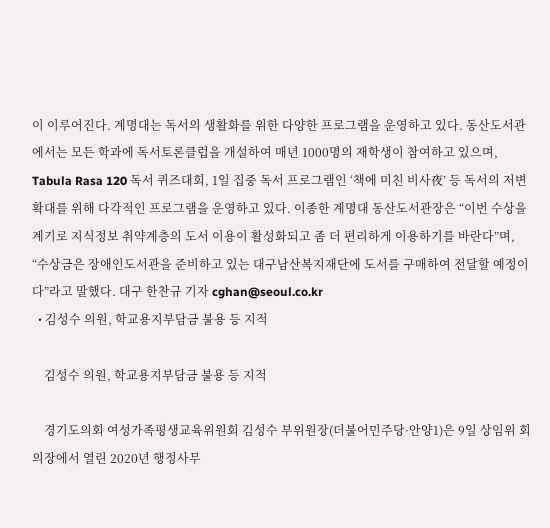이 이루어진다. 계명대는 독서의 생활화를 위한 다양한 프로그램을 운영하고 있다. 동산도서관에서는 모든 학과에 독서토론클럽을 개설하여 매년 1000명의 재학생이 참여하고 있으며, Tabula Rasa 120 독서 퀴즈대회, 1일 집중 독서 프로그램인 ‘책에 미친 비사夜’ 등 독서의 저변 확대를 위해 다각적인 프로그램을 운영하고 있다. 이종한 계명대 동산도서관장은 “이번 수상을 계기로 지식정보 취약계층의 도서 이용이 활성화되고 좀 더 편리하게 이용하기를 바란다”며, “수상금은 장애인도서관을 준비하고 있는 대구남산복지재단에 도서를 구매하여 전달할 예정이다”라고 말했다. 대구 한찬규 기자 cghan@seoul.co.kr
  • 김성수 의원, 학교용지부담금 불용 등 지적

    김성수 의원, 학교용지부담금 불용 등 지적

    경기도의회 여성가족평생교육위원회 김성수 부위원장(더불어민주당·안양1)은 9일 상임위 회의장에서 열린 2020년 행정사무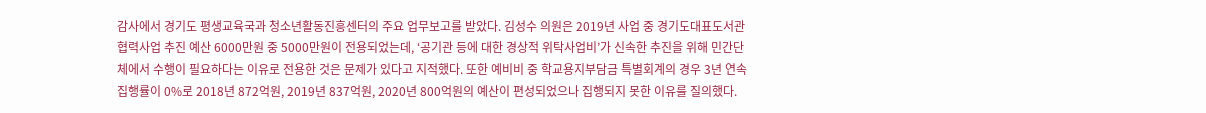감사에서 경기도 평생교육국과 청소년활동진흥센터의 주요 업무보고를 받았다. 김성수 의원은 2019년 사업 중 경기도대표도서관 협력사업 추진 예산 6000만원 중 5000만원이 전용되었는데, ‘공기관 등에 대한 경상적 위탁사업비’가 신속한 추진을 위해 민간단체에서 수행이 필요하다는 이유로 전용한 것은 문제가 있다고 지적했다. 또한 예비비 중 학교용지부담금 특별회계의 경우 3년 연속 집행률이 0%로 2018년 872억원, 2019년 837억원, 2020년 800억원의 예산이 편성되었으나 집행되지 못한 이유를 질의했다.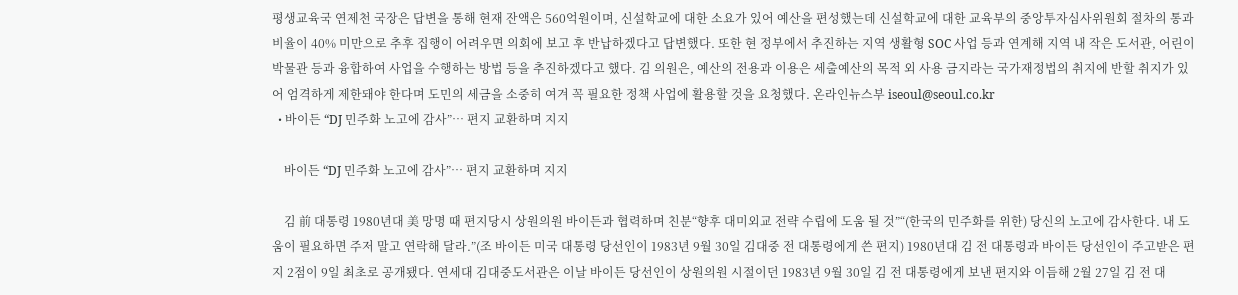평생교육국 연제천 국장은 답변을 통해 현재 잔액은 560억원이며, 신설학교에 대한 소요가 있어 예산을 편성했는데 신설학교에 대한 교육부의 중앙투자심사위원회 절차의 통과 비율이 40% 미만으로 추후 집행이 어려우면 의회에 보고 후 반납하겠다고 답변했다. 또한 현 정부에서 추진하는 지역 생활형 SOC 사업 등과 연계해 지역 내 작은 도서관, 어린이 박물관 등과 융합하여 사업을 수행하는 방법 등을 추진하겠다고 했다. 김 의원은, 예산의 전용과 이용은 세출예산의 목적 외 사용 금지라는 국가재정법의 취지에 반할 취지가 있어 엄격하게 제한돼야 한다며 도민의 세금을 소중히 여겨 꼭 필요한 정책 사업에 활용할 것을 요청했다. 온라인뉴스부 iseoul@seoul.co.kr
  • 바이든 “DJ 민주화 노고에 감사”… 편지 교환하며 지지

    바이든 “DJ 민주화 노고에 감사”… 편지 교환하며 지지

    김 前 대통령 1980년대 美 망명 때 편지당시 상원의원 바이든과 협력하며 친분“향후 대미외교 전략 수립에 도움 될 것”“(한국의 민주화를 위한) 당신의 노고에 감사한다. 내 도움이 필요하면 주저 말고 연락해 달라.”(조 바이든 미국 대통령 당선인이 1983년 9월 30일 김대중 전 대통령에게 쓴 편지) 1980년대 김 전 대통령과 바이든 당선인이 주고받은 편지 2점이 9일 최초로 공개됐다. 연세대 김대중도서관은 이날 바이든 당선인이 상원의원 시절이던 1983년 9월 30일 김 전 대통령에게 보낸 편지와 이듬해 2월 27일 김 전 대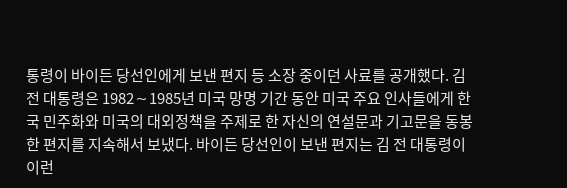통령이 바이든 당선인에게 보낸 편지 등 소장 중이던 사료를 공개했다. 김 전 대통령은 1982∼1985년 미국 망명 기간 동안 미국 주요 인사들에게 한국 민주화와 미국의 대외정책을 주제로 한 자신의 연설문과 기고문을 동봉한 편지를 지속해서 보냈다. 바이든 당선인이 보낸 편지는 김 전 대통령이 이런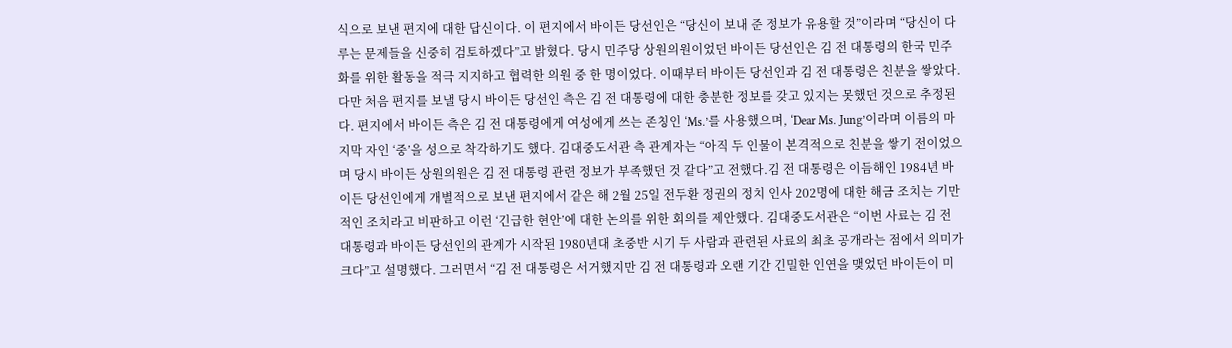식으로 보낸 편지에 대한 답신이다. 이 편지에서 바이든 당선인은 “당신이 보내 준 정보가 유용할 것”이라며 “당신이 다루는 문제들을 신중히 검토하겠다”고 밝혔다. 당시 민주당 상원의원이었던 바이든 당선인은 김 전 대통령의 한국 민주화를 위한 활동을 적극 지지하고 협력한 의원 중 한 명이었다. 이때부터 바이든 당선인과 김 전 대통령은 친분을 쌓았다. 다만 처음 편지를 보낼 당시 바이든 당선인 측은 김 전 대통령에 대한 충분한 정보를 갖고 있지는 못했던 것으로 추정된다. 편지에서 바이든 측은 김 전 대통령에게 여성에게 쓰는 존칭인 ‘Ms.’를 사용했으며, ‘Dear Ms. Jung’이라며 이름의 마지막 자인 ‘중’을 성으로 착각하기도 했다. 김대중도서관 측 관계자는 “아직 두 인물이 본격적으로 친분을 쌓기 전이었으며 당시 바이든 상원의원은 김 전 대통령 관련 정보가 부족했던 것 같다”고 전했다.김 전 대통령은 이듬해인 1984년 바이든 당선인에게 개별적으로 보낸 편지에서 같은 해 2월 25일 전두환 정권의 정치 인사 202명에 대한 해금 조치는 기만적인 조치라고 비판하고 이런 ‘긴급한 현안’에 대한 논의를 위한 회의를 제안했다. 김대중도서관은 “이번 사료는 김 전 대통령과 바이든 당선인의 관계가 시작된 1980년대 초중반 시기 두 사람과 관련된 사료의 최초 공개라는 점에서 의미가 크다”고 설명했다. 그러면서 “김 전 대통령은 서거했지만 김 전 대통령과 오랜 기간 긴밀한 인연을 맺었던 바이든이 미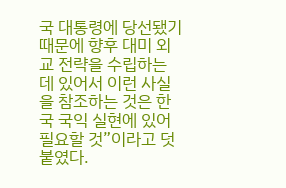국 대통령에 당선됐기 때문에 향후 대미 외교 전략을 수립하는 데 있어서 이런 사실을 참조하는 것은 한국 국익 실현에 있어 필요할 것”이라고 덧붙였다.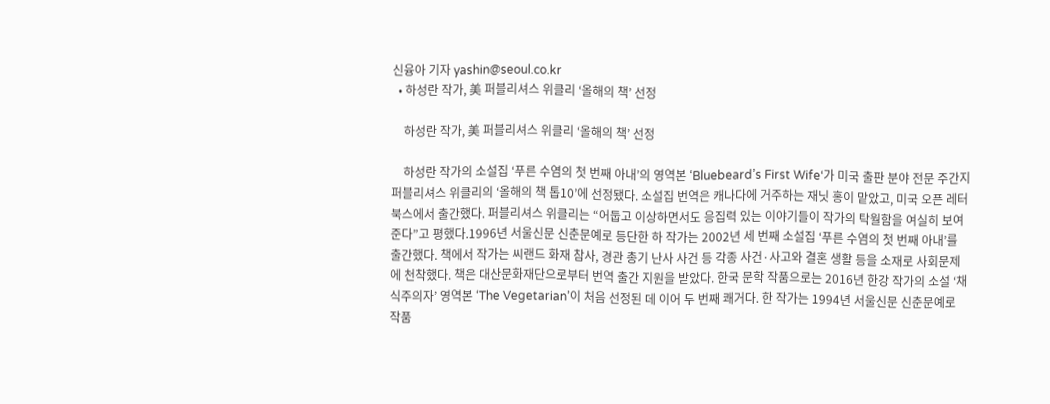신융아 기자 yashin@seoul.co.kr
  • 하성란 작가, 美 퍼블리셔스 위클리 ‘올해의 책’ 선정

    하성란 작가, 美 퍼블리셔스 위클리 ‘올해의 책’ 선정

    하성란 작가의 소설집 ‘푸른 수염의 첫 번째 아내’의 영역본 ‘Bluebeard’s First Wife‘가 미국 출판 분야 전문 주간지 퍼블리셔스 위클리의 ‘올해의 책 톱10’에 선정됐다. 소설집 번역은 캐나다에 거주하는 재닛 홍이 맡았고, 미국 오픈 레터 북스에서 출간했다. 퍼블리셔스 위클리는 “어둡고 이상하면서도 응집력 있는 이야기들이 작가의 탁월함을 여실히 보여 준다”고 평했다.1996년 서울신문 신춘문예로 등단한 하 작가는 2002년 세 번째 소설집 ‘푸른 수염의 첫 번째 아내’를 출간했다. 책에서 작가는 씨랜드 화재 참사, 경관 총기 난사 사건 등 각종 사건·사고와 결혼 생활 등을 소재로 사회문제에 천착했다. 책은 대산문화재단으로부터 번역 출간 지원을 받았다. 한국 문학 작품으로는 2016년 한강 작가의 소설 ‘채식주의자’ 영역본 ‘The Vegetarian’이 처음 선정된 데 이어 두 번째 쾌거다. 한 작가는 1994년 서울신문 신춘문예로 작품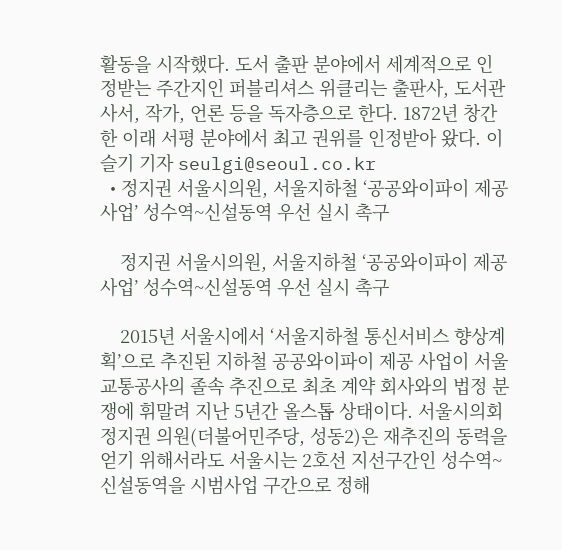활동을 시작했다. 도서 출판 분야에서 세계적으로 인정받는 주간지인 퍼블리셔스 위클리는 출판사, 도서관 사서, 작가, 언론 등을 독자층으로 한다. 1872년 창간한 이래 서평 분야에서 최고 권위를 인정받아 왔다. 이슬기 기자 seulgi@seoul.co.kr
  • 정지권 서울시의원, 서울지하철 ‘공공와이파이 제공 사업’ 성수역~신설동역 우선 실시 촉구

    정지권 서울시의원, 서울지하철 ‘공공와이파이 제공 사업’ 성수역~신설동역 우선 실시 촉구

    2015년 서울시에서 ‘서울지하철 통신서비스 향상계획’으로 추진된 지하철 공공와이파이 제공 사업이 서울교통공사의 졸속 추진으로 최초 계약 회사와의 법정 분쟁에 휘말려 지난 5년간 올스톱 상태이다. 서울시의회 정지권 의원(더불어민주당, 성동2)은 재추진의 동력을 얻기 위해서라도 서울시는 2호선 지선구간인 성수역~신설동역을 시범사업 구간으로 정해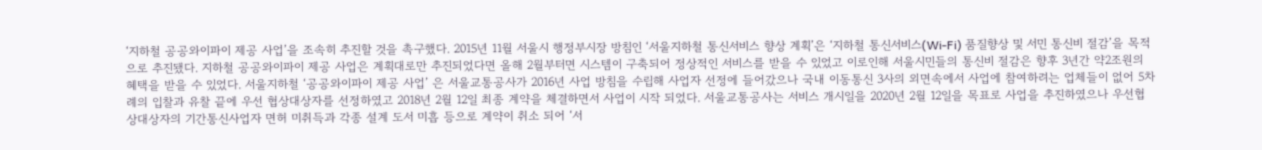‘지하철 공공와이파이 제공 사업’을 조속히 추진할 것을 촉구했다. 2015년 11월 서울시 행정부시장 방침인 ‘서울지하철 통신서비스 향상 계획’은 ‘지하철 통신서비스(Wi-Fi) 품질향상 및 서민 통신비 절감’을 목적으로 추진됐다. 지하철 공공와이파이 제공 사업은 계획대로만 추진되었다면 올해 2월부터면 시스템이 구축되어 정상적인 서비스를 받을 수 있었고 이로인해 서울시민들의 통신비 절감은 향후 3년간 약2조원의 혜택을 받을 수 있었다. 서울지하철 ‘공공와이파이 제공 사업’ 은 서울교통공사가 2016년 사업 방침을 수립해 사업자 선정에 들어갔으나 국내 이동통신 3사의 외면속에서 사업에 참여하려는 업체들이 없어 5차례의 입찰과 유찰 끝에 우선 협상대상자를 선정하였고 2018년 2월 12일 최종 계약을 체결하면서 사업이 시작 되었다. 서울교통공사는 서비스 개시일을 2020년 2월 12일을 목표로 사업을 추진하였으나 우선협상대상자의 기간통신사업자 면허 미취득과 각종 설계 도서 미흡 등으로 계약이 취소 되어 ‘서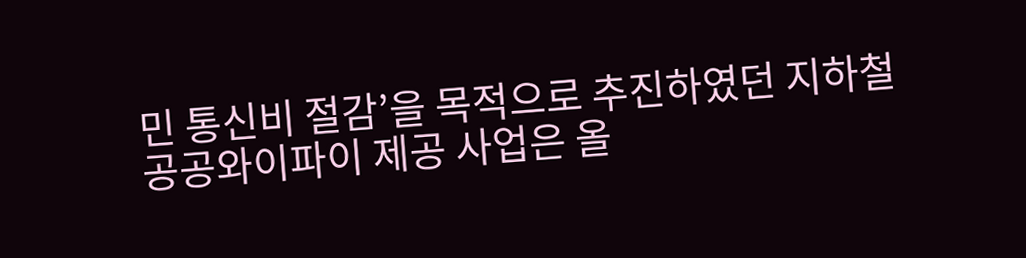민 통신비 절감’을 목적으로 추진하였던 지하철 공공와이파이 제공 사업은 올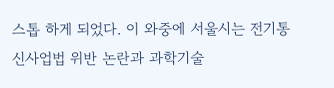스톱 하게 되었다. 이 와중에 서울시는 전기통신사업법 위반 논란과 과학기술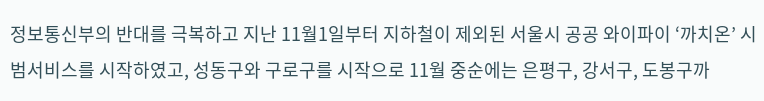정보통신부의 반대를 극복하고 지난 11월1일부터 지하철이 제외된 서울시 공공 와이파이 ‘까치온’ 시범서비스를 시작하였고, 성동구와 구로구를 시작으로 11월 중순에는 은평구, 강서구, 도봉구까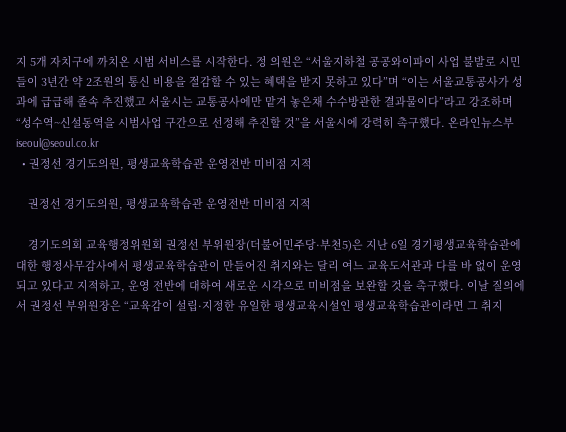지 5개 자치구에 까치온 시범 서비스를 시작한다. 정 의원은 “서울지하철 공공와이파이 사업 불발로 시민들이 3년간 약 2조원의 통신 비용을 절감할 수 있는 혜택을 받지 못하고 있다”며 “이는 서울교통공사가 성과에 급급해 졸속 추진했고 서울시는 교통공사에만 맡겨 놓은채 수수방관한 결과물이다”라고 강조하며 “성수역~신설동역을 시범사업 구간으로 선정해 추진할 것”을 서울시에 강력히 촉구했다. 온라인뉴스부 iseoul@seoul.co.kr
  • 권정선 경기도의원, 평생교육학습관 운영전반 미비점 지적

    권정선 경기도의원, 평생교육학습관 운영전반 미비점 지적

    경기도의회 교육행정위원회 권정선 부위원장(더불어민주당·부천5)은 지난 6일 경기평생교육학습관에 대한 행정사무감사에서 평생교육학습관이 만들어진 취지와는 달리 여느 교육도서관과 다를 바 없이 운영되고 있다고 지적하고, 운영 전반에 대하여 새로운 시각으로 미비점을 보완할 것을 촉구했다. 이날 질의에서 권정선 부위원장은 “교육감이 설립·지정한 유일한 평생교육시설인 평생교육학습관이라면 그 취지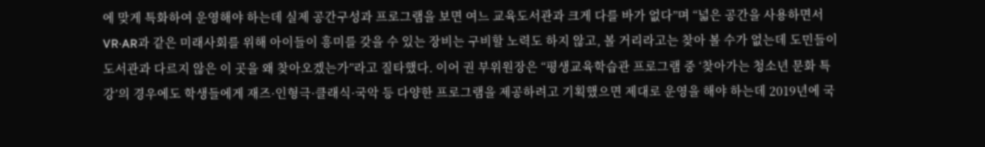에 맞게 특화하여 운영해야 하는데 실제 공간구성과 프로그램을 보면 여느 교육도서관과 크게 다를 바가 없다”며 “넓은 공간을 사용하면서 VR·AR과 같은 미래사회를 위해 아이들이 흥미를 갖을 수 있는 장비는 구비할 노력도 하지 않고, 볼 거리라고는 찾아 볼 수가 없는데 도민들이 도서관과 다르지 않은 이 곳을 왜 찾아오겠는가”라고 질타했다. 이어 권 부위원장은 “평생교육학습관 프로그램 중 ‘찾아가는 청소년 문화 특강’의 경우에도 학생들에게 재즈·인형극·클래식·국악 등 다양한 프로그램을 제공하려고 기획했으면 제대로 운영을 해야 하는데 2019년에 국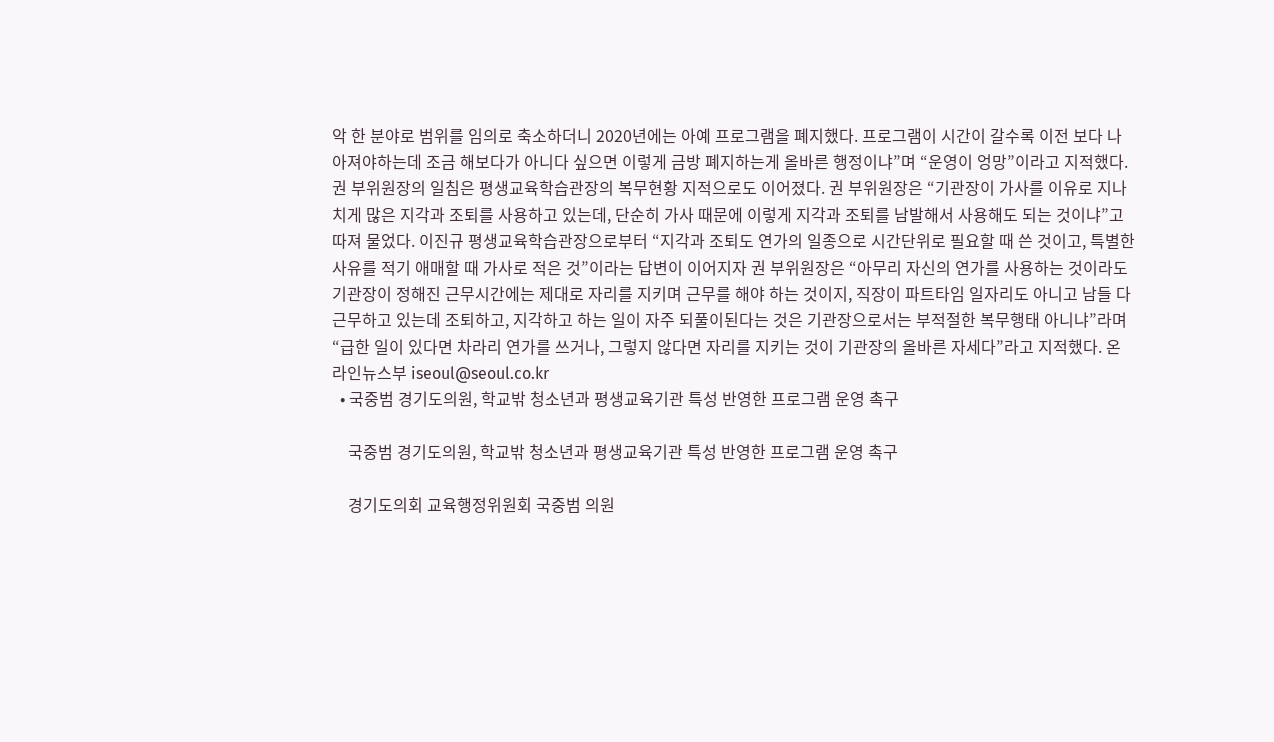악 한 분야로 범위를 임의로 축소하더니 2020년에는 아예 프로그램을 폐지했다. 프로그램이 시간이 갈수록 이전 보다 나아져야하는데 조금 해보다가 아니다 싶으면 이렇게 금방 폐지하는게 올바른 행정이냐”며 “운영이 엉망”이라고 지적했다. 권 부위원장의 일침은 평생교육학습관장의 복무현황 지적으로도 이어졌다. 권 부위원장은 “기관장이 가사를 이유로 지나치게 많은 지각과 조퇴를 사용하고 있는데, 단순히 가사 때문에 이렇게 지각과 조퇴를 남발해서 사용해도 되는 것이냐”고 따져 물었다. 이진규 평생교육학습관장으로부터 “지각과 조퇴도 연가의 일종으로 시간단위로 필요할 때 쓴 것이고, 특별한 사유를 적기 애매할 때 가사로 적은 것”이라는 답변이 이어지자 권 부위원장은 “아무리 자신의 연가를 사용하는 것이라도 기관장이 정해진 근무시간에는 제대로 자리를 지키며 근무를 해야 하는 것이지, 직장이 파트타임 일자리도 아니고 남들 다 근무하고 있는데 조퇴하고, 지각하고 하는 일이 자주 되풀이된다는 것은 기관장으로서는 부적절한 복무행태 아니냐”라며 “급한 일이 있다면 차라리 연가를 쓰거나, 그렇지 않다면 자리를 지키는 것이 기관장의 올바른 자세다”라고 지적했다. 온라인뉴스부 iseoul@seoul.co.kr
  • 국중범 경기도의원, 학교밖 청소년과 평생교육기관 특성 반영한 프로그램 운영 촉구

    국중범 경기도의원, 학교밖 청소년과 평생교육기관 특성 반영한 프로그램 운영 촉구

    경기도의회 교육행정위원회 국중범 의원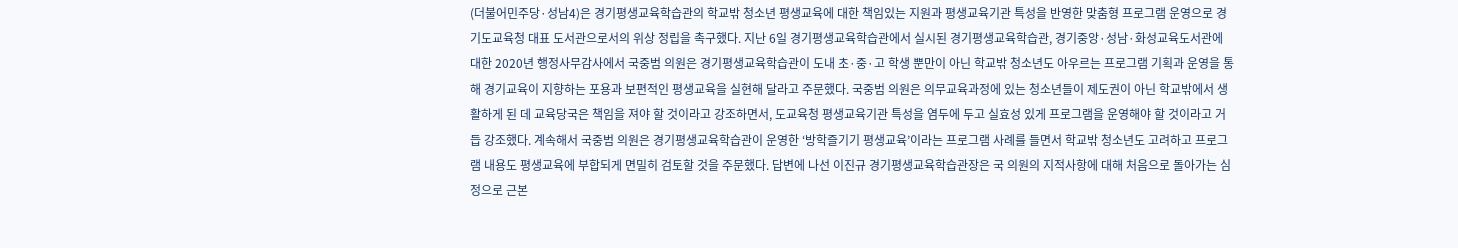(더불어민주당·성남4)은 경기평생교육학습관의 학교밖 청소년 평생교육에 대한 책임있는 지원과 평생교육기관 특성을 반영한 맞춤형 프로그램 운영으로 경기도교육청 대표 도서관으로서의 위상 정립을 촉구했다. 지난 6일 경기평생교육학습관에서 실시된 경기평생교육학습관, 경기중앙·성남·화성교육도서관에 대한 2020년 행정사무감사에서 국중범 의원은 경기평생교육학습관이 도내 초·중·고 학생 뿐만이 아닌 학교밖 청소년도 아우르는 프로그램 기획과 운영을 통해 경기교육이 지향하는 포용과 보편적인 평생교육을 실현해 달라고 주문했다. 국중범 의원은 의무교육과정에 있는 청소년들이 제도권이 아닌 학교밖에서 생활하게 된 데 교육당국은 책임을 져야 할 것이라고 강조하면서, 도교육청 평생교육기관 특성을 염두에 두고 실효성 있게 프로그램을 운영해야 할 것이라고 거듭 강조했다. 계속해서 국중범 의원은 경기평생교육학습관이 운영한 ‘방학즐기기 평생교육’이라는 프로그램 사례를 들면서 학교밖 청소년도 고려하고 프로그램 내용도 평생교육에 부합되게 면밀히 검토할 것을 주문했다. 답변에 나선 이진규 경기평생교육학습관장은 국 의원의 지적사항에 대해 처음으로 돌아가는 심정으로 근본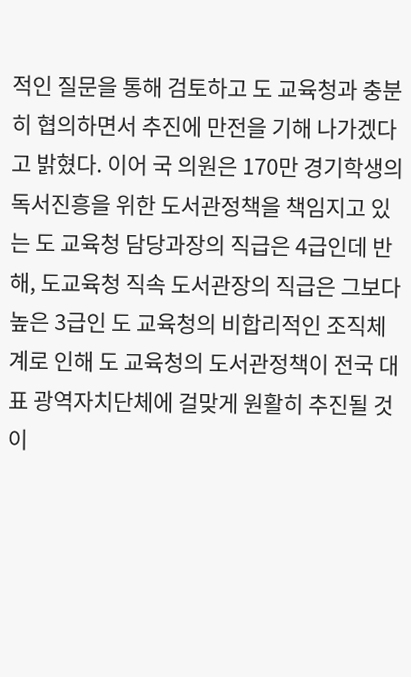적인 질문을 통해 검토하고 도 교육청과 충분히 협의하면서 추진에 만전을 기해 나가겠다고 밝혔다. 이어 국 의원은 170만 경기학생의 독서진흥을 위한 도서관정책을 책임지고 있는 도 교육청 담당과장의 직급은 4급인데 반해, 도교육청 직속 도서관장의 직급은 그보다 높은 3급인 도 교육청의 비합리적인 조직체계로 인해 도 교육청의 도서관정책이 전국 대표 광역자치단체에 걸맞게 원활히 추진될 것이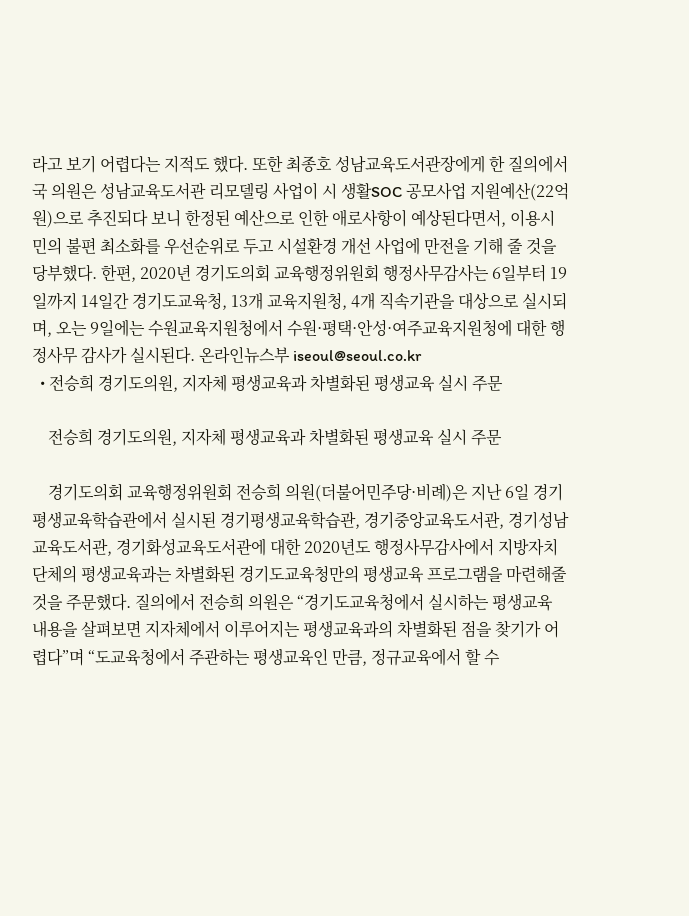라고 보기 어렵다는 지적도 했다. 또한 최종호 성남교육도서관장에게 한 질의에서 국 의원은 성남교육도서관 리모델링 사업이 시 생활SOC 공모사업 지원예산(22억 원)으로 추진되다 보니 한정된 예산으로 인한 애로사항이 예상된다면서, 이용시민의 불편 최소화를 우선순위로 두고 시설환경 개선 사업에 만전을 기해 줄 것을 당부했다. 한편, 2020년 경기도의회 교육행정위원회 행정사무감사는 6일부터 19일까지 14일간 경기도교육청, 13개 교육지원청, 4개 직속기관을 대상으로 실시되며, 오는 9일에는 수원교육지원청에서 수원·평택·안성·여주교육지원청에 대한 행정사무 감사가 실시된다. 온라인뉴스부 iseoul@seoul.co.kr
  • 전승희 경기도의원, 지자체 평생교육과 차별화된 평생교육 실시 주문

    전승희 경기도의원, 지자체 평생교육과 차별화된 평생교육 실시 주문

    경기도의회 교육행정위원회 전승희 의원(더불어민주당·비례)은 지난 6일 경기평생교육학습관에서 실시된 경기평생교육학습관, 경기중앙교육도서관, 경기성남교육도서관, 경기화성교육도서관에 대한 2020년도 행정사무감사에서 지방자치단체의 평생교육과는 차별화된 경기도교육청만의 평생교육 프로그램을 마련해줄 것을 주문했다. 질의에서 전승희 의원은 “경기도교육청에서 실시하는 평생교육 내용을 살펴보면 지자체에서 이루어지는 평생교육과의 차별화된 점을 찾기가 어렵다”며 “도교육청에서 주관하는 평생교육인 만큼, 정규교육에서 할 수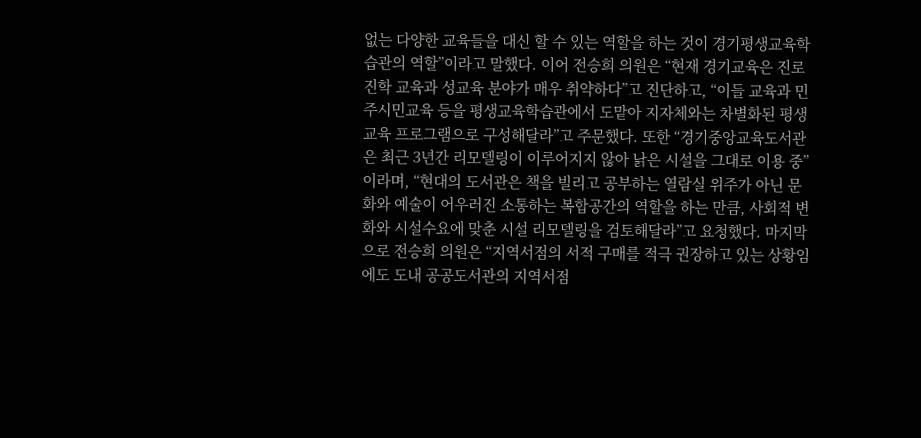없는 다양한 교육들을 대신 할 수 있는 역할을 하는 것이 경기평생교육학습관의 역할”이라고 말했다. 이어 전승희 의원은 “현재 경기교육은 진로진학 교육과 성교육 분야가 매우 취약하다”고 진단하고, “이들 교육과 민주시민교육 등을 평생교육학습관에서 도맡아 지자체와는 차별화된 평생교육 프로그램으로 구성해달라”고 주문했다. 또한 “경기중앙교육도서관은 최근 3년간 리모델링이 이루어지지 않아 낡은 시설을 그대로 이용 중”이라며, “현대의 도서관은 책을 빌리고 공부하는 열람실 위주가 아닌 문화와 예술이 어우러진 소통하는 복합공간의 역할을 하는 만큼, 사회적 변화와 시설수요에 맞춘 시설 리모델링을 검토해달라”고 요청했다. 마지막으로 전승희 의원은 “지역서점의 서적 구매를 적극 권장하고 있는 상황임에도 도내 공공도서관의 지역서점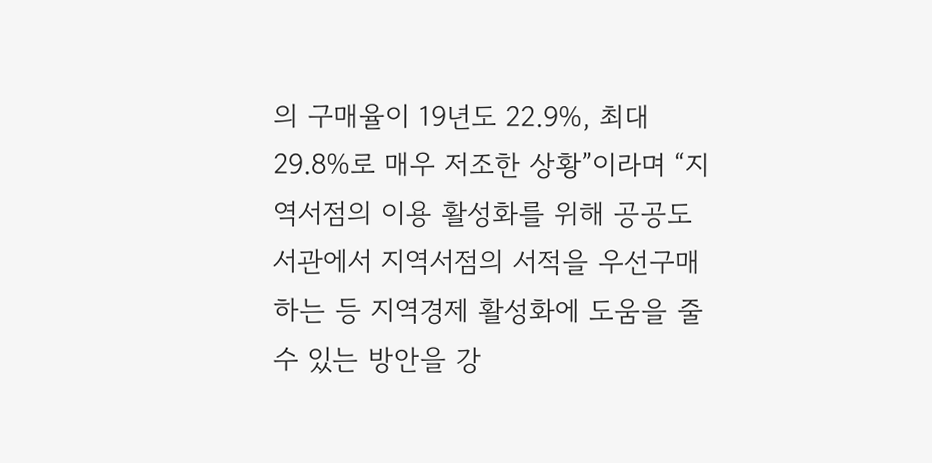의 구매율이 19년도 22.9%, 최대 29.8%로 매우 저조한 상황”이라며 “지역서점의 이용 활성화를 위해 공공도서관에서 지역서점의 서적을 우선구매하는 등 지역경제 활성화에 도움을 줄 수 있는 방안을 강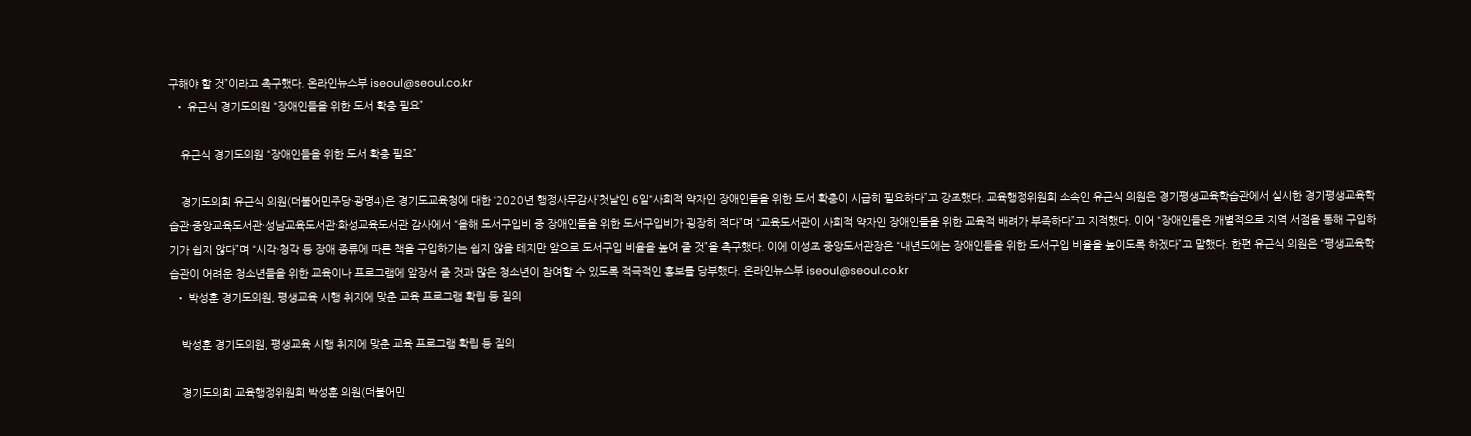구해야 할 것”이라고 촉구했다. 온라인뉴스부 iseoul@seoul.co.kr
  • 유근식 경기도의원 “장애인들을 위한 도서 확충 필요”

    유근식 경기도의원 “장애인들을 위한 도서 확충 필요”

    경기도의회 유근식 의원(더불어민주당·광명4)은 경기도교육청에 대한 ‘2020년 행정사무감사’첫날인 6일“사회적 약자인 장애인들을 위한 도서 확충이 시급히 필요하다”고 강조했다. 교육행정위원회 소속인 유근식 의원은 경기평생교육학습관에서 실시한 경기평생교육학습관·중앙교육도서관·성남교육도서관·화성교육도서관 감사에서 “올해 도서구입비 중 장애인들을 위한 도서구입비가 굉장히 적다”며 “교육도서관이 사회적 약자인 장애인들을 위한 교육적 배려가 부족하다”고 지적했다. 이어 “장애인들은 개별적으로 지역 서점을 통해 구입하기가 쉽지 않다”며 “시각·청각 등 장애 종류에 따른 책을 구입하기는 쉽지 않을 테지만 앞으로 도서구입 비율을 높여 줄 것”을 촉구했다. 이에 이성조 중앙도서관장은 “내년도에는 장애인들을 위한 도서구입 비율을 높이도록 하겠다”고 말했다. 한편 유근식 의원은 “평생교육학습관이 어려운 청소년들을 위한 교육이나 프로그램에 앞장서 줄 것과 많은 청소년이 참여할 수 있도록 적극적인 홍보를 당부했다. 온라인뉴스부 iseoul@seoul.co.kr
  • 박성훈 경기도의원, 평생교육 시행 취지에 맞춘 교육 프로그램 확립 등 질의

    박성훈 경기도의원, 평생교육 시행 취지에 맞춘 교육 프로그램 확립 등 질의

    경기도의회 교육행정위원회 박성훈 의원(더불어민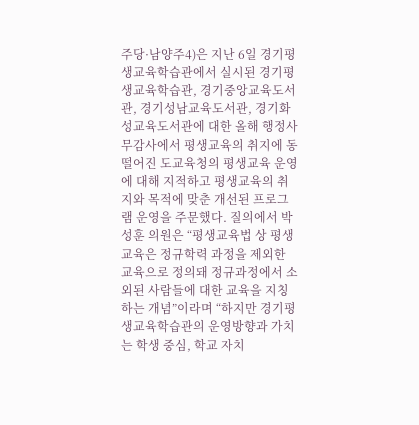주당·남양주4)은 지난 6일 경기평생교육학습관에서 실시된 경기평생교육학습관, 경기중앙교육도서관, 경기성남교육도서관, 경기화성교육도서관에 대한 올해 행정사무감사에서 평생교육의 취지에 동떨어진 도교육청의 평생교육 운영에 대해 지적하고 평생교육의 취지와 목적에 맞춘 개선된 프로그램 운영을 주문했다. 질의에서 박성훈 의원은 “평생교육법 상 평생교육은 정규학력 과정을 제외한 교육으로 정의돼 정규과정에서 소외된 사람들에 대한 교육을 지칭하는 개념”이라며 “하지만 경기평생교육학습관의 운영방향과 가치는 학생 중심, 학교 자치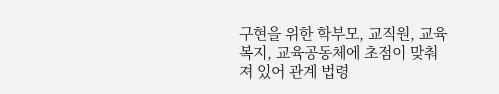구현을 위한 학부모, 교직원, 교육복지, 교육공동체에 초점이 맞춰져 있어 관계 법령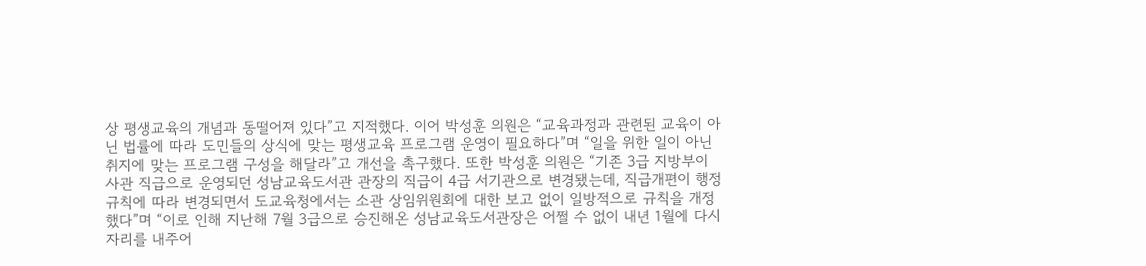상 평생교육의 개념과 동떨어져 있다”고 지적했다. 이어 박성훈 의원은 “교육과정과 관련된 교육이 아닌 법률에 따라 도민들의 상식에 맞는 평생교육 프로그램 운영이 필요하다”며 “일을 위한 일이 아닌 취지에 맞는 프로그램 구성을 해달라”고 개선을 촉구했다. 또한 박성훈 의원은 “기존 3급 지방부이사관 직급으로 운영되던 성남교육도서관 관장의 직급이 4급 서기관으로 변경됐는데, 직급개편이 행정규칙에 따라 변경되면서 도교육청에서는 소관 상임위원회에 대한 보고 없이 일방적으로 규칙을 개정했다”며 “이로 인해 지난해 7월 3급으로 승진해온 성남교육도서관장은 어쩔 수 없이 내년 1월에 다시 자리를 내주어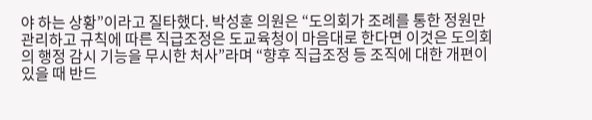야 하는 상황”이라고 질타했다. 박성훈 의원은 “도의회가 조례를 통한 정원만 관리하고 규칙에 따른 직급조정은 도교육청이 마음대로 한다면 이것은 도의회의 행정 감시 기능을 무시한 처사”라며 “향후 직급조정 등 조직에 대한 개편이 있을 때 반드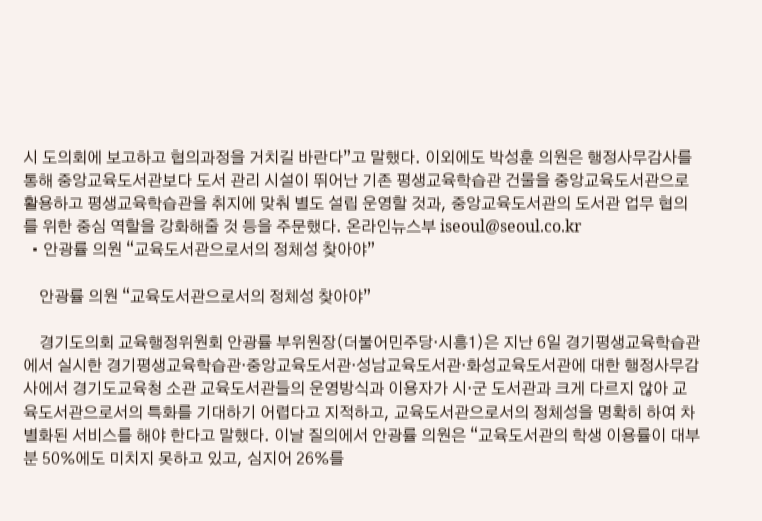시 도의회에 보고하고 협의과정을 거치길 바란다”고 말했다. 이외에도 박성훈 의원은 행정사무감사를 통해 중앙교육도서관보다 도서 관리 시설이 뛰어난 기존 평생교육학습관 건물을 중앙교육도서관으로 활용하고 평생교육학습관을 취지에 맞춰 별도 설립 운영할 것과, 중앙교육도서관의 도서관 업무 협의를 위한 중심 역할을 강화해줄 것 등을 주문했다. 온라인뉴스부 iseoul@seoul.co.kr
  • 안광률 의원 “교육도서관으로서의 정체성 찾아야”

    안광률 의원 “교육도서관으로서의 정체성 찾아야”

    경기도의회 교육행정위원회 안광률 부위원장(더불어민주당·시흥1)은 지난 6일 경기평생교육학습관에서 실시한 경기평생교육학습관·중앙교육도서관·성남교육도서관·화성교육도서관에 대한 행정사무감사에서 경기도교육청 소관 교육도서관들의 운영방식과 이용자가 시·군 도서관과 크게 다르지 않아 교육도서관으로서의 특화를 기대하기 어렵다고 지적하고, 교육도서관으로서의 정체성을 명확히 하여 차별화된 서비스를 해야 한다고 말했다. 이날 질의에서 안광률 의원은 “교육도서관의 학생 이용률이 대부분 50%에도 미치지 못하고 있고, 심지어 26%를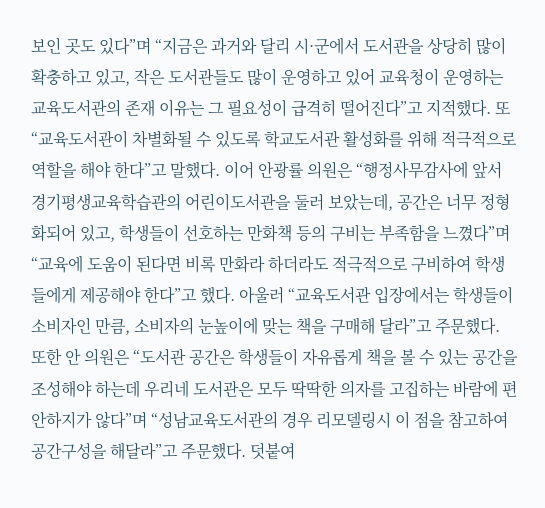보인 곳도 있다”며 “지금은 과거와 달리 시·군에서 도서관을 상당히 많이 확충하고 있고, 작은 도서관들도 많이 운영하고 있어 교육청이 운영하는 교육도서관의 존재 이유는 그 필요성이 급격히 떨어진다”고 지적했다. 또 “교육도서관이 차별화될 수 있도록 학교도서관 활성화를 위해 적극적으로 역할을 해야 한다”고 말했다. 이어 안광률 의원은 “행정사무감사에 앞서 경기평생교육학습관의 어린이도서관을 둘러 보았는데, 공간은 너무 정형화되어 있고, 학생들이 선호하는 만화책 등의 구비는 부족함을 느꼈다”며 “교육에 도움이 된다면 비록 만화라 하더라도 적극적으로 구비하여 학생들에게 제공해야 한다”고 했다. 아울러 “교육도서관 입장에서는 학생들이 소비자인 만큼, 소비자의 눈높이에 맞는 책을 구매해 달라”고 주문했다. 또한 안 의원은 “도서관 공간은 학생들이 자유롭게 책을 볼 수 있는 공간을 조성해야 하는데 우리네 도서관은 모두 딱딱한 의자를 고집하는 바람에 편안하지가 않다”며 “성남교육도서관의 경우 리모델링시 이 점을 참고하여 공간구성을 해달라”고 주문했다. 덧붙여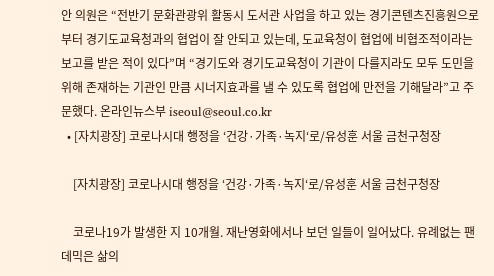안 의원은 “전반기 문화관광위 활동시 도서관 사업을 하고 있는 경기콘텐츠진흥원으로부터 경기도교육청과의 협업이 잘 안되고 있는데, 도교육청이 협업에 비협조적이라는 보고를 받은 적이 있다”며 “경기도와 경기도교육청이 기관이 다를지라도 모두 도민을 위해 존재하는 기관인 만큼 시너지효과를 낼 수 있도록 협업에 만전을 기해달라”고 주문했다. 온라인뉴스부 iseoul@seoul.co.kr
  • [자치광장] 코로나시대 행정을 ‘건강·가족·녹지‘로/유성훈 서울 금천구청장

    [자치광장] 코로나시대 행정을 ‘건강·가족·녹지‘로/유성훈 서울 금천구청장

    코로나19가 발생한 지 10개월. 재난영화에서나 보던 일들이 일어났다. 유례없는 팬데믹은 삶의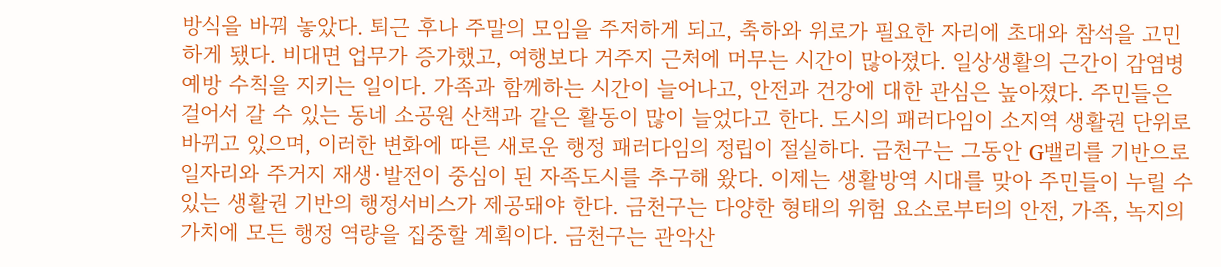방식을 바꿔 놓았다. 퇴근 후나 주말의 모임을 주저하게 되고, 축하와 위로가 필요한 자리에 초대와 참석을 고민하게 됐다. 비대면 업무가 증가했고, 여행보다 거주지 근처에 머무는 시간이 많아졌다. 일상생활의 근간이 감염병 예방 수칙을 지키는 일이다. 가족과 함께하는 시간이 늘어나고, 안전과 건강에 대한 관심은 높아졌다. 주민들은 걸어서 갈 수 있는 동네 소공원 산책과 같은 활동이 많이 늘었다고 한다. 도시의 패러다임이 소지역 생활권 단위로 바뀌고 있으며, 이러한 변화에 따른 새로운 행정 패러다임의 정립이 절실하다. 금천구는 그동안 G밸리를 기반으로 일자리와 주거지 재생·발전이 중심이 된 자족도시를 추구해 왔다. 이제는 생활방역 시대를 맞아 주민들이 누릴 수 있는 생활권 기반의 행정서비스가 제공돼야 한다. 금천구는 다양한 형태의 위험 요소로부터의 안전, 가족, 녹지의 가치에 모든 행정 역량을 집중할 계획이다. 금천구는 관악산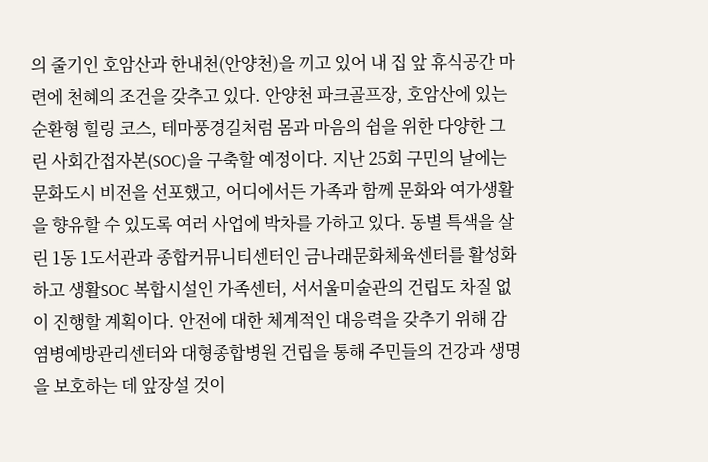의 줄기인 호암산과 한내천(안양천)을 끼고 있어 내 집 앞 휴식공간 마련에 천혜의 조건을 갖추고 있다. 안양천 파크골프장, 호암산에 있는 순환형 힐링 코스, 테마풍경길처럼 몸과 마음의 쉼을 위한 다양한 그린 사회간접자본(SOC)을 구축할 예정이다. 지난 25회 구민의 날에는 문화도시 비전을 선포했고, 어디에서든 가족과 함께 문화와 여가생활을 향유할 수 있도록 여러 사업에 박차를 가하고 있다. 동별 특색을 살린 1동 1도서관과 종합커뮤니티센터인 금나래문화체육센터를 활성화하고 생활SOC 복합시설인 가족센터, 서서울미술관의 건립도 차질 없이 진행할 계획이다. 안전에 대한 체계적인 대응력을 갖추기 위해 감염병예방관리센터와 대형종합병원 건립을 통해 주민들의 건강과 생명을 보호하는 데 앞장설 것이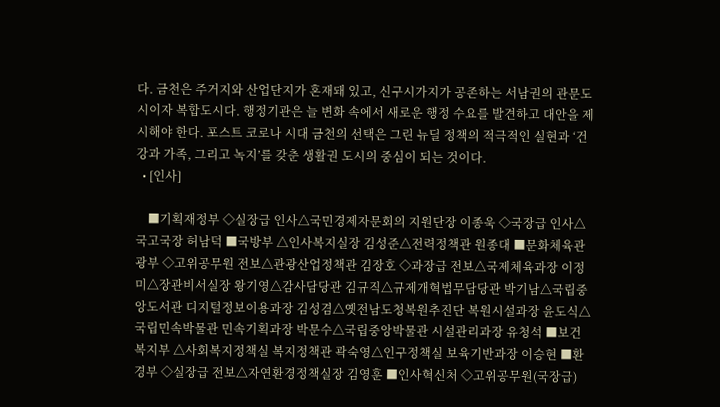다. 금천은 주거지와 산업단지가 혼재돼 있고, 신구시가지가 공존하는 서남권의 관문도시이자 복합도시다. 행정기관은 늘 변화 속에서 새로운 행정 수요를 발견하고 대안을 제시해야 한다. 포스트 코로나 시대 금천의 선택은 그린 뉴딜 정책의 적극적인 실현과 ‘건강과 가족, 그리고 녹지’를 갖춘 생활권 도시의 중심이 되는 것이다.
  • [인사]

    ■기획재정부 ◇실장급 인사△국민경제자문회의 지원단장 이종욱 ◇국장급 인사△국고국장 허남덕 ■국방부 △인사복지실장 김성준△전력정책관 원종대 ■문화체육관광부 ◇고위공무원 전보△관광산업정책관 김장호 ◇과장급 전보△국제체육과장 이정미△장관비서실장 왕기영△감사담당관 김규직△규제개혁법무담당관 박기남△국립중앙도서관 디지털정보이용과장 김성겸△옛전남도청복원추진단 복원시설과장 윤도식△국립민속박물관 민속기획과장 박문수△국립중앙박물관 시설관리과장 유청석 ■보건복지부 △사회복지정책실 복지정책관 곽숙영△인구정책실 보육기반과장 이승현 ■환경부 ◇실장급 전보△자연환경정책실장 김영훈 ■인사혁신처 ◇고위공무원(국장급)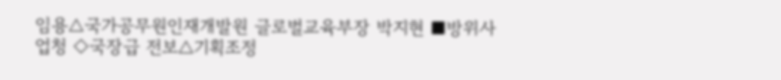임용△국가공무원인재개발원 글로벌교육부장 박지현 ■방위사업청 ◇국장급 전보△기획조정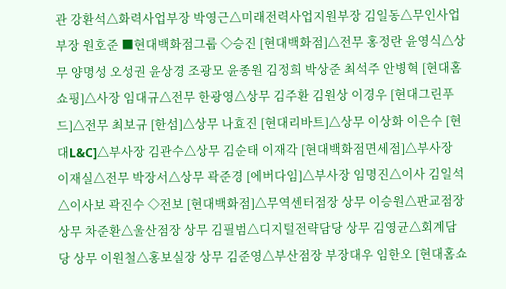관 강환석△화력사업부장 박영근△미래전력사업지원부장 김일동△무인사업부장 원호준 ■현대백화점그룹 ◇승진 [현대백화점]△전무 홍정란 윤영식△상무 양명성 오성권 윤상경 조광모 윤종원 김정희 박상준 최석주 안병혁 [현대홈쇼핑]△사장 임대규△전무 한광영△상무 김주환 김원상 이경우 [현대그린푸드]△전무 최보규 [한섬]△상무 나효진 [현대리바트]△상무 이상화 이은수 [현대L&C]△부사장 김관수△상무 김순태 이재각 [현대백화점면세점]△부사장 이재실△전무 박장서△상무 곽준경 [에버다임]△부사장 임명진△이사 김일석△이사보 곽진수 ◇전보 [현대백화점]△무역센터점장 상무 이승원△판교점장 상무 차준환△울산점장 상무 김필범△디지털전략담당 상무 김영균△회계담당 상무 이원철△홍보실장 상무 김준영△부산점장 부장대우 임한오 [현대홈쇼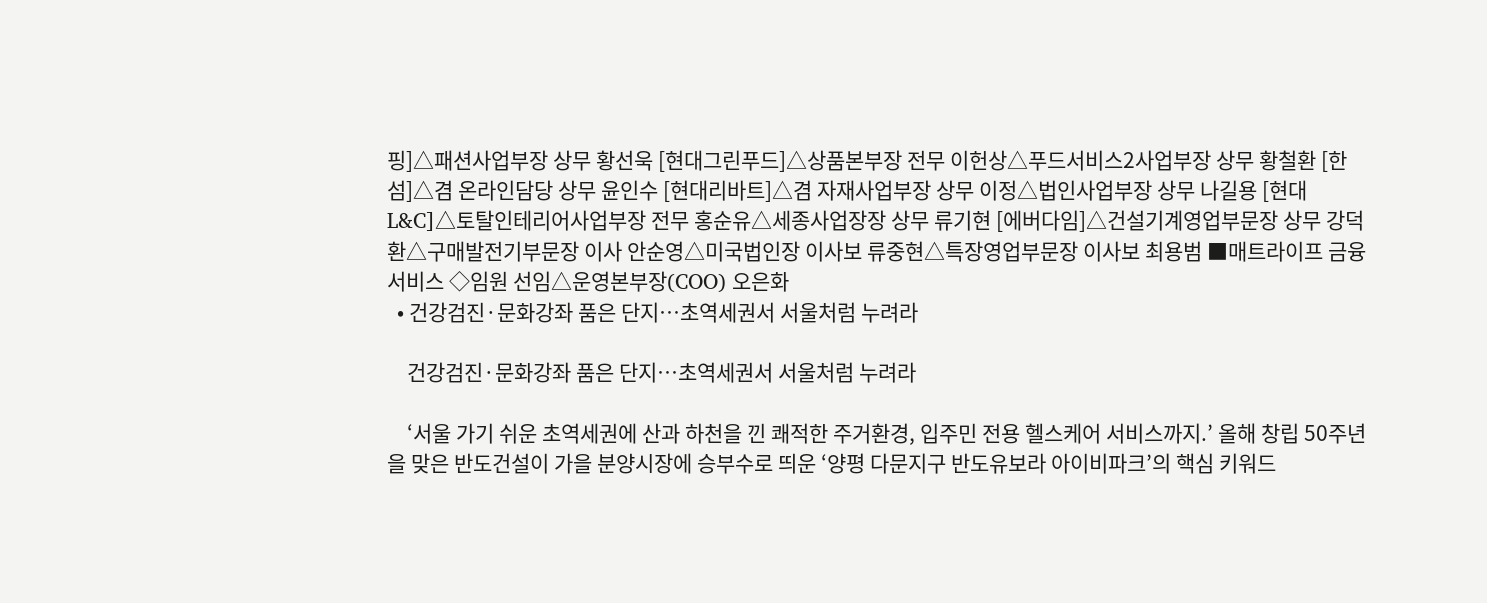핑]△패션사업부장 상무 황선욱 [현대그린푸드]△상품본부장 전무 이헌상△푸드서비스2사업부장 상무 황철환 [한섬]△겸 온라인담당 상무 윤인수 [현대리바트]△겸 자재사업부장 상무 이정△법인사업부장 상무 나길용 [현대L&C]△토탈인테리어사업부장 전무 홍순유△세종사업장장 상무 류기현 [에버다임]△건설기계영업부문장 상무 강덕환△구매발전기부문장 이사 안순영△미국법인장 이사보 류중현△특장영업부문장 이사보 최용범 ■매트라이프 금융서비스 ◇임원 선임△운영본부장(COO) 오은화
  • 건강검진·문화강좌 품은 단지…초역세권서 서울처럼 누려라

    건강검진·문화강좌 품은 단지…초역세권서 서울처럼 누려라

    ‘서울 가기 쉬운 초역세권에 산과 하천을 낀 쾌적한 주거환경, 입주민 전용 헬스케어 서비스까지.’ 올해 창립 50주년을 맞은 반도건설이 가을 분양시장에 승부수로 띄운 ‘양평 다문지구 반도유보라 아이비파크’의 핵심 키워드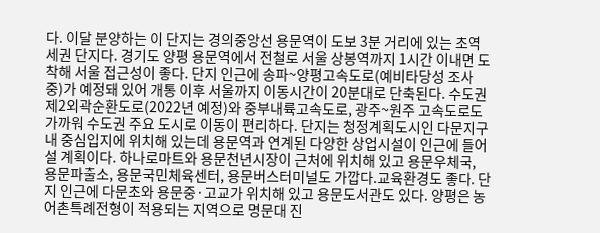다. 이달 분양하는 이 단지는 경의중앙선 용문역이 도보 3분 거리에 있는 초역세권 단지다. 경기도 양평 용문역에서 전철로 서울 상봉역까지 1시간 이내면 도착해 서울 접근성이 좋다. 단지 인근에 송파~양평고속도로(예비타당성 조사 중)가 예정돼 있어 개통 이후 서울까지 이동시간이 20분대로 단축된다. 수도권 제2외곽순환도로(2022년 예정)와 중부내륙고속도로, 광주~원주 고속도로도 가까워 수도권 주요 도시로 이동이 편리하다. 단지는 청정계획도시인 다문지구 내 중심입지에 위치해 있는데 용문역과 연계된 다양한 상업시설이 인근에 들어설 계획이다. 하나로마트와 용문천년시장이 근처에 위치해 있고 용문우체국, 용문파출소, 용문국민체육센터, 용문버스터미널도 가깝다.교육환경도 좋다. 단지 인근에 다문초와 용문중·고교가 위치해 있고 용문도서관도 있다. 양평은 농어촌특례전형이 적용되는 지역으로 명문대 진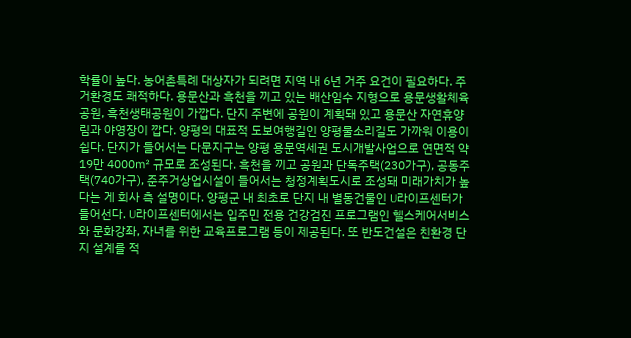학률이 높다. 농어촌특례 대상자가 되려면 지역 내 6년 거주 요건이 필요하다. 주거환경도 쾌적하다. 용문산과 흑천을 끼고 있는 배산임수 지형으로 용문생활체육공원, 흑천생태공원이 가깝다. 단지 주변에 공원이 계획돼 있고 용문산 자연휴양림과 야영장이 깝다. 양평의 대표적 도보여행길인 양평물소리길도 가까워 이용이 쉽다. 단지가 들어서는 다문지구는 양평 용문역세권 도시개발사업으로 연면적 약 19만 4000㎡ 규모로 조성된다. 흑천을 끼고 공원과 단독주택(230가구), 공동주택(740가구), 준주거상업시설이 들어서는 청정계획도시로 조성돼 미래가치가 높다는 게 회사 측 설명이다. 양평군 내 최초로 단지 내 별동건물인 U라이프센터가 들어선다. U라이프센터에서는 입주민 전용 건강검진 프로그램인 헬스케어서비스와 문화강좌, 자녀를 위한 교육프로그램 등이 제공된다. 또 반도건설은 친환경 단지 설계를 적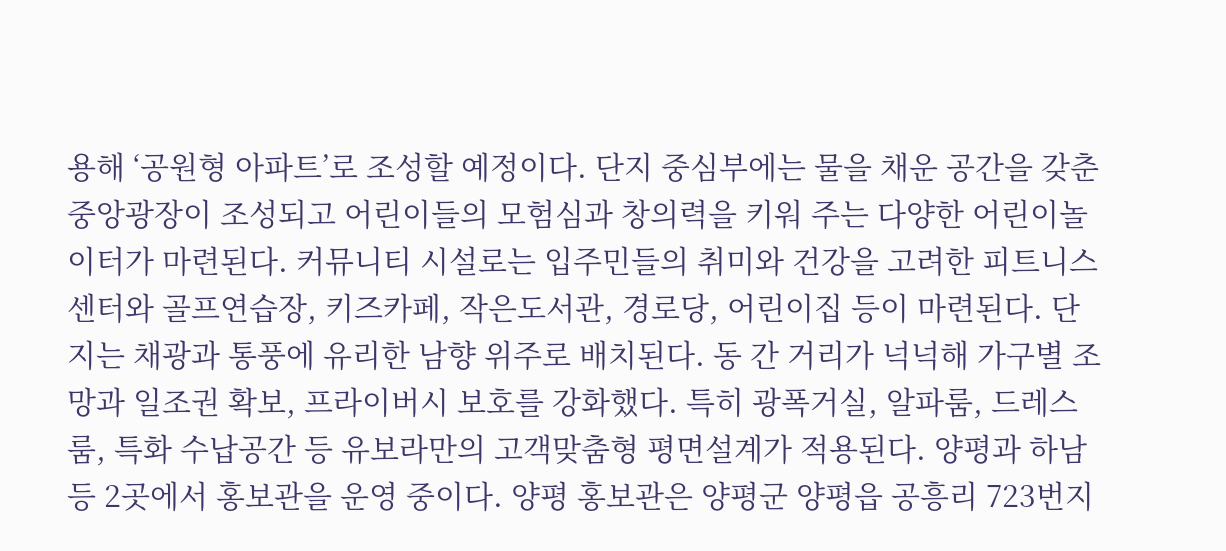용해 ‘공원형 아파트’로 조성할 예정이다. 단지 중심부에는 물을 채운 공간을 갖춘 중앙광장이 조성되고 어린이들의 모험심과 창의력을 키워 주는 다양한 어린이놀이터가 마련된다. 커뮤니티 시설로는 입주민들의 취미와 건강을 고려한 피트니스센터와 골프연습장, 키즈카페, 작은도서관, 경로당, 어린이집 등이 마련된다. 단지는 채광과 통풍에 유리한 남향 위주로 배치된다. 동 간 거리가 넉넉해 가구별 조망과 일조권 확보, 프라이버시 보호를 강화했다. 특히 광폭거실, 알파룸, 드레스룸, 특화 수납공간 등 유보라만의 고객맞춤형 평면설계가 적용된다. 양평과 하남 등 2곳에서 홍보관을 운영 중이다. 양평 홍보관은 양평군 양평읍 공흥리 723번지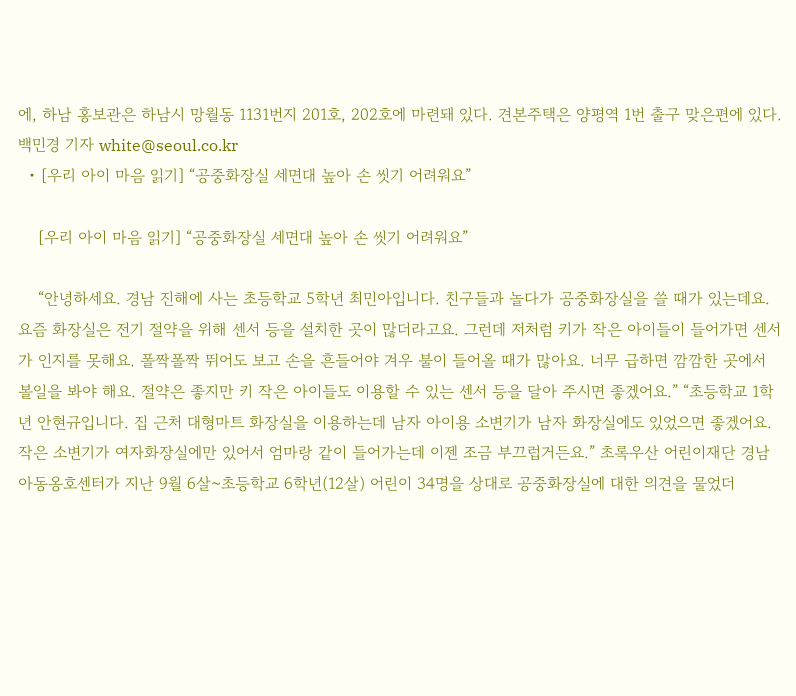에, 하남 홍보관은 하남시 망월동 1131번지 201호, 202호에 마련돼 있다. 견본주택은 양평역 1번 출구 맞은편에 있다. 백민경 기자 white@seoul.co.kr
  • [우리 아이 마음 읽기] “공중화장실 세면대 높아 손 씻기 어려워요”

    [우리 아이 마음 읽기] “공중화장실 세면대 높아 손 씻기 어려워요”

    “안녕하세요. 경남 진해에 사는 초등학교 5학년 최민아입니다. 친구들과 놀다가 공중화장실을 쓸 때가 있는데요. 요즘 화장실은 전기 절약을 위해 센서 등을 설치한 곳이 많더라고요. 그런데 저처럼 키가 작은 아이들이 들어가면 센서가 인지를 못해요. 폴짝폴짝 뛰어도 보고 손을 흔들어야 겨우 불이 들어올 때가 많아요. 너무 급하면 깜깜한 곳에서 볼일을 봐야 해요. 절약은 좋지만 키 작은 아이들도 이용할 수 있는 센서 등을 달아 주시면 좋겠어요.” “초등학교 1학년 안현규입니다. 집 근처 대형마트 화장실을 이용하는데 남자 아이용 소변기가 남자 화장실에도 있었으면 좋겠어요. 작은 소변기가 여자화장실에만 있어서 엄마랑 같이 들어가는데 이젠 조금 부끄럽거든요.” 초록우산 어린이재단 경남아동옹호센터가 지난 9월 6살~초등학교 6학년(12살) 어린이 34명을 상대로 공중화장실에 대한 의견을 물었더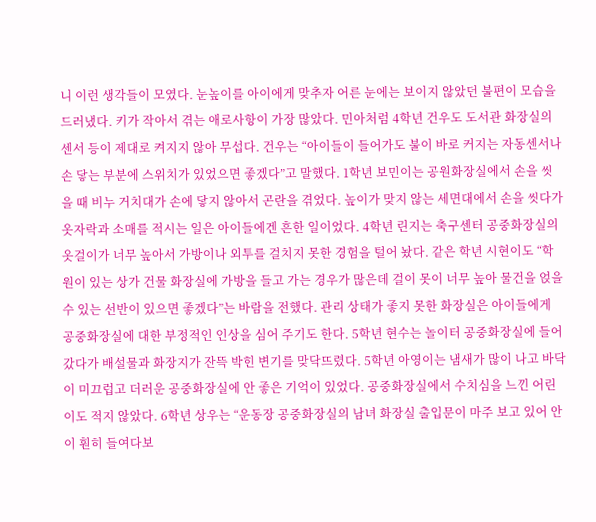니 이런 생각들이 모였다. 눈높이를 아이에게 맞추자 어른 눈에는 보이지 않았던 불편이 모습을 드러냈다. 키가 작아서 겪는 애로사항이 가장 많았다. 민아처럼 4학년 건우도 도서관 화장실의 센서 등이 제대로 켜지지 않아 무섭다. 건우는 “아이들이 들어가도 불이 바로 커지는 자동센서나 손 닿는 부분에 스위치가 있었으면 좋겠다”고 말했다. 1학년 보민이는 공원화장실에서 손을 씻을 때 비누 거치대가 손에 닿지 않아서 곤란을 겪었다. 높이가 맞지 않는 세면대에서 손을 씻다가 옷자락과 소매를 적시는 일은 아이들에겐 흔한 일이었다. 4학년 린지는 축구센터 공중화장실의 옷걸이가 너무 높아서 가방이나 외투를 걸치지 못한 경험을 털어 놨다. 같은 학년 시현이도 “학원이 있는 상가 건물 화장실에 가방을 들고 가는 경우가 많은데 걸이 못이 너무 높아 물건을 얹을 수 있는 선반이 있으면 좋겠다”는 바람을 전했다. 관리 상태가 좋지 못한 화장실은 아이들에게 공중화장실에 대한 부정적인 인상을 심어 주기도 한다. 5학년 현수는 놀이터 공중화장실에 들어갔다가 배설물과 화장지가 잔뜩 박힌 변기를 맞닥뜨렸다. 5학년 아영이는 냄새가 많이 나고 바닥이 미끄럽고 더러운 공중화장실에 안 좋은 기억이 있었다. 공중화장실에서 수치심을 느낀 어린이도 적지 않았다. 6학년 상우는 “운동장 공중화장실의 남녀 화장실 출입문이 마주 보고 있어 안이 훤히 들여다보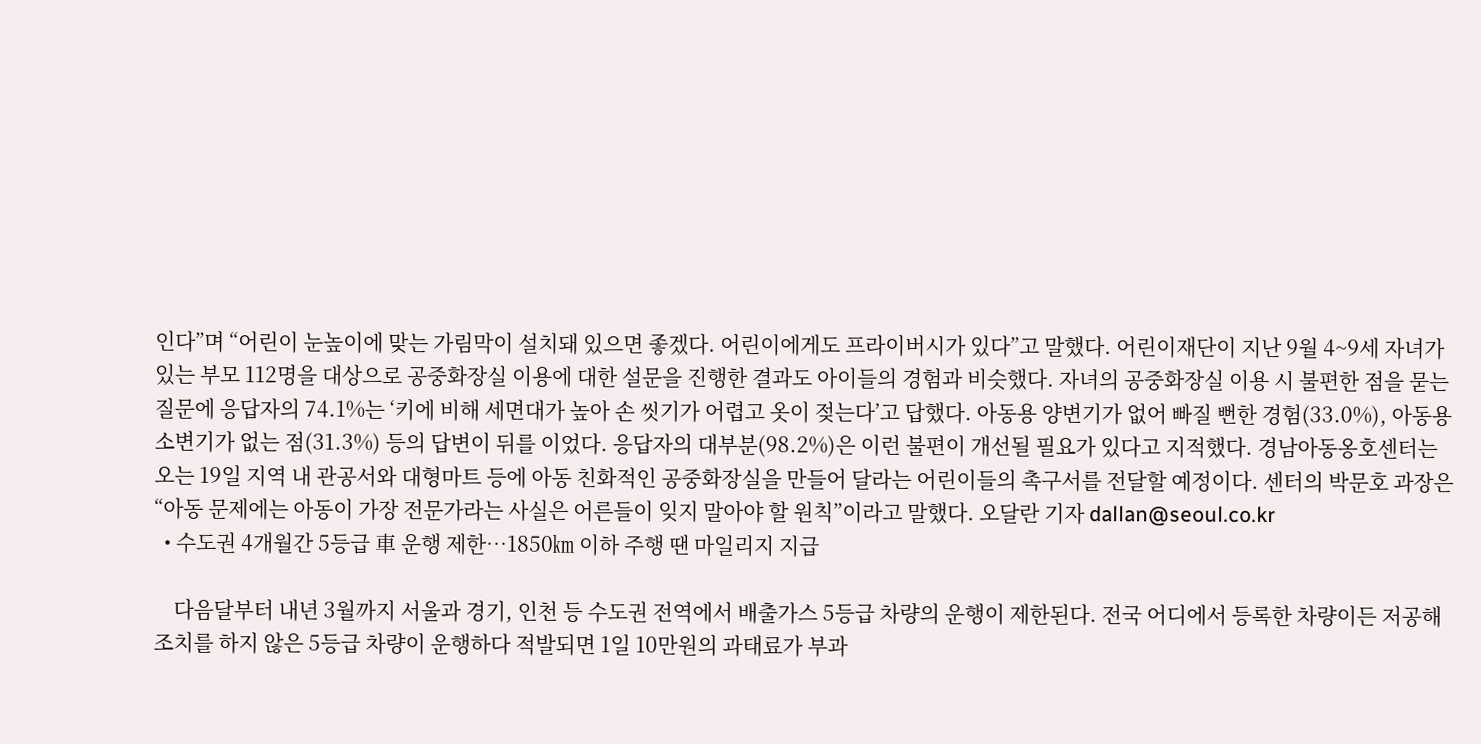인다”며 “어린이 눈높이에 맞는 가림막이 설치돼 있으면 좋겠다. 어린이에게도 프라이버시가 있다”고 말했다. 어린이재단이 지난 9월 4~9세 자녀가 있는 부모 112명을 대상으로 공중화장실 이용에 대한 설문을 진행한 결과도 아이들의 경험과 비슷했다. 자녀의 공중화장실 이용 시 불편한 점을 묻는 질문에 응답자의 74.1%는 ‘키에 비해 세면대가 높아 손 씻기가 어렵고 옷이 젖는다’고 답했다. 아동용 양변기가 없어 빠질 뻔한 경험(33.0%), 아동용 소변기가 없는 점(31.3%) 등의 답변이 뒤를 이었다. 응답자의 대부분(98.2%)은 이런 불편이 개선될 필요가 있다고 지적했다. 경남아동옹호센터는 오는 19일 지역 내 관공서와 대형마트 등에 아동 친화적인 공중화장실을 만들어 달라는 어린이들의 촉구서를 전달할 예정이다. 센터의 박문호 과장은 “아동 문제에는 아동이 가장 전문가라는 사실은 어른들이 잊지 말아야 할 원칙”이라고 말했다. 오달란 기자 dallan@seoul.co.kr
  • 수도권 4개월간 5등급 車 운행 제한…1850㎞ 이하 주행 땐 마일리지 지급

    다음달부터 내년 3월까지 서울과 경기, 인천 등 수도권 전역에서 배출가스 5등급 차량의 운행이 제한된다. 전국 어디에서 등록한 차량이든 저공해 조치를 하지 않은 5등급 차량이 운행하다 적발되면 1일 10만원의 과태료가 부과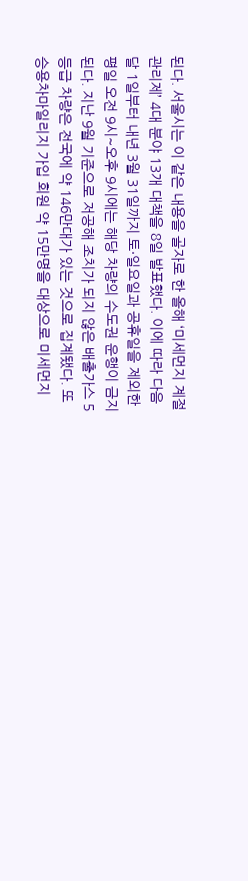된다. 서울시는 이 같은 내용을 골자로 한 올해 ‘미세먼지 계절관리제’ 4대 분야 13개 대책을 8일 발표했다. 이에 따라 다음달 1일부터 내년 3월 31일까지 토·일요일과 공휴일을 제외한 평일 오전 9시~오후 9시에는 해당 차량의 수도권 운행이 금지된다. 지난 9월 기준으로 저공해 조치가 되지 않은 배출가스 5등급 차량은 전국에 약 146만대가 있는 것으로 집계됐다. 또 승용차마일리지 가입 회원 약 15만명을 대상으로 미세먼지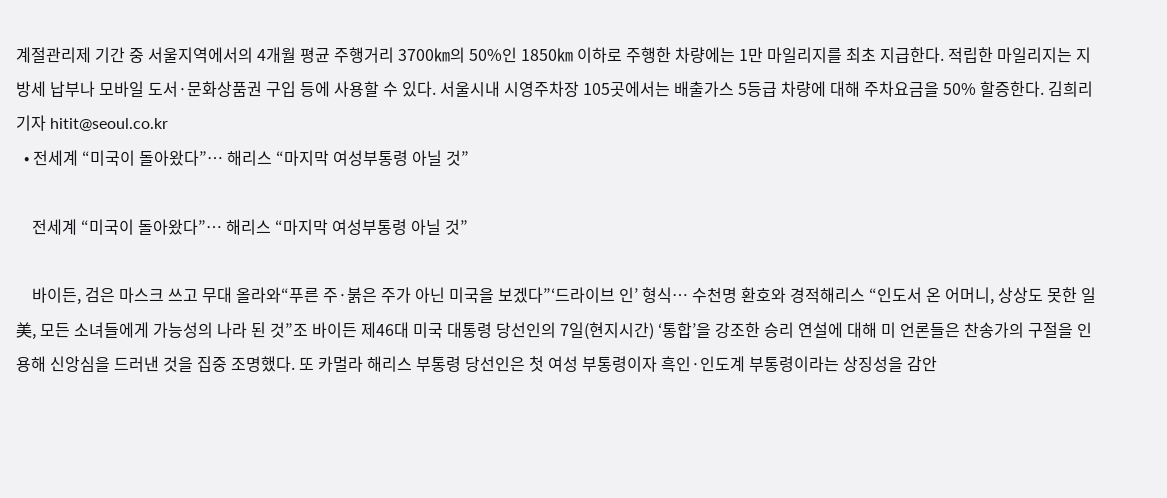계절관리제 기간 중 서울지역에서의 4개월 평균 주행거리 3700㎞의 50%인 1850㎞ 이하로 주행한 차량에는 1만 마일리지를 최초 지급한다. 적립한 마일리지는 지방세 납부나 모바일 도서·문화상품권 구입 등에 사용할 수 있다. 서울시내 시영주차장 105곳에서는 배출가스 5등급 차량에 대해 주차요금을 50% 할증한다. 김희리 기자 hitit@seoul.co.kr
  • 전세계 “미국이 돌아왔다”… 해리스 “마지막 여성부통령 아닐 것”

    전세계 “미국이 돌아왔다”… 해리스 “마지막 여성부통령 아닐 것”

    바이든, 검은 마스크 쓰고 무대 올라와“푸른 주·붉은 주가 아닌 미국을 보겠다”‘드라이브 인’ 형식… 수천명 환호와 경적해리스 “인도서 온 어머니, 상상도 못한 일美, 모든 소녀들에게 가능성의 나라 된 것”조 바이든 제46대 미국 대통령 당선인의 7일(현지시간) ‘통합’을 강조한 승리 연설에 대해 미 언론들은 찬송가의 구절을 인용해 신앙심을 드러낸 것을 집중 조명했다. 또 카멀라 해리스 부통령 당선인은 첫 여성 부통령이자 흑인·인도계 부통령이라는 상징성을 감안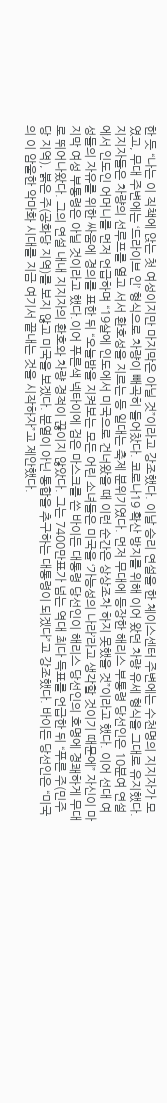한 듯 “나는 이 직책에 앉는 첫 여성이지만 마지막은 아닐 것”이라고 강조했다. 이날 승리 연설을 한 체이스센터 주변에는 수천명의 지지자가 모였고, 무대 주변에는 ‘드라이브 인’ 형식으로 차량이 빼곡히 들어찼다. 코로나19 확산 방지를 위해 이어 왔던 차량 유세 형식을 그대로 유지했다. 지지자들은 차량의 선루프를 열고 서서 환호성을 지르는 등 일대는 축제 분위기였다. 먼저 무대에 등장한 해리스 부통령 당선인은 10분여 연설에서 인도인 어머니를 먼저 언급하며 “19살에 인도에서 미국으로 건너왔을 때 이런 순간은 상상조차 하지 못했을 것”이라고 했다. 이어 선대 여성들의 자유를 위한 싸움에 경의를 표한 뒤 “오늘밤을 지켜보는 모든 어린 소녀들은 미국을 ‘가능성의 나라’라고 생각할 것이기 때문에” 자신이 마지막 여성 부통령은 아닐 것이라고 했다.이어 푸른색 넥타이에 검은 마스크를 쓴 바이든 대통령 당선인이 해리스 당선인의 호명에 경쾌하게 무대로 뛰어나왔다. 그의 연설 내내 지지자의 환호와 차량 경적이 끊이지 않았다. 그는 7400만표가 넘는 역대 최다 득표를 언급한 뒤 “푸른 주(민주당 지역), 붉은 주(공화당 지역)를 보지 않고 미국을 보겠다. 분열이 아닌 통합을 추구하는 대통령이 되겠다”고 강조했다. 바이든 당선인은 “미국의 이 암울한 악마화 시대를 지금 여기서 끝내는 것을 시작하자”고 제안했다.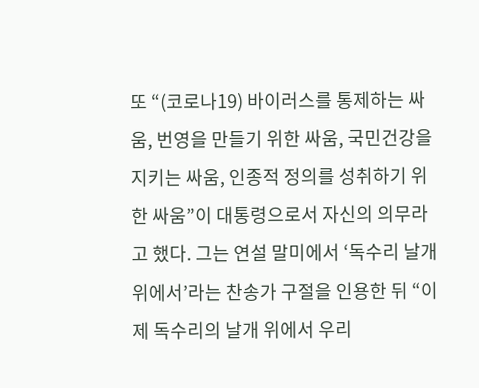또 “(코로나19) 바이러스를 통제하는 싸움, 번영을 만들기 위한 싸움, 국민건강을 지키는 싸움, 인종적 정의를 성취하기 위한 싸움”이 대통령으로서 자신의 의무라고 했다. 그는 연설 말미에서 ‘독수리 날개 위에서’라는 찬송가 구절을 인용한 뒤 “이제 독수리의 날개 위에서 우리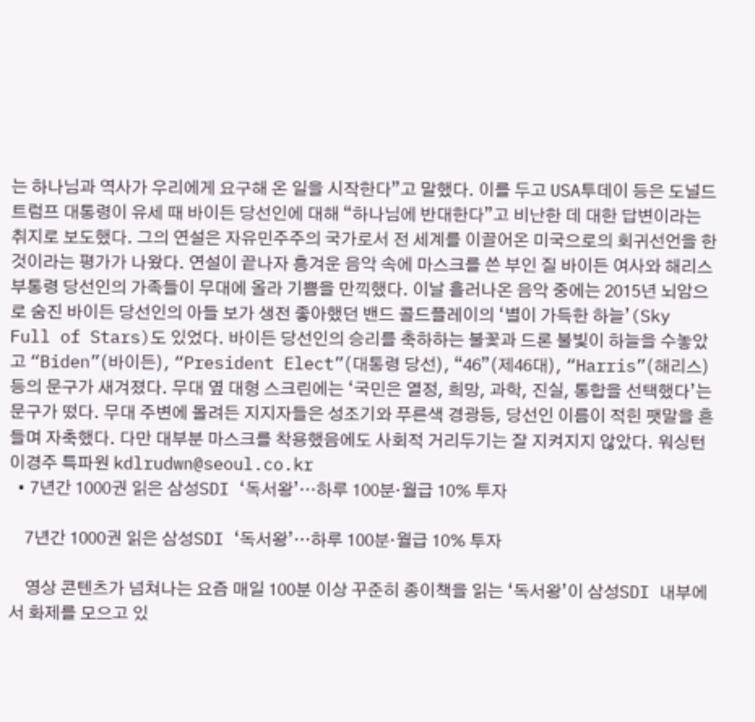는 하나님과 역사가 우리에게 요구해 온 일을 시작한다”고 말했다. 이를 두고 USA투데이 등은 도널드 트럼프 대통령이 유세 때 바이든 당선인에 대해 “하나님에 반대한다”고 비난한 데 대한 답변이라는 취지로 보도했다. 그의 연설은 자유민주주의 국가로서 전 세계를 이끌어온 미국으로의 회귀선언을 한 것이라는 평가가 나왔다. 연설이 끝나자 흥겨운 음악 속에 마스크를 쓴 부인 질 바이든 여사와 해리스 부통령 당선인의 가족들이 무대에 올라 기쁨을 만끽했다. 이날 흘러나온 음악 중에는 2015년 뇌암으로 숨진 바이든 당선인의 아들 보가 생전 좋아했던 밴드 콜드플레이의 ‘별이 가득한 하늘’(Sky Full of Stars)도 있었다. 바이든 당선인의 승리를 축하하는 불꽃과 드론 불빛이 하늘을 수놓았고 “Biden”(바이든), “President Elect”(대통령 당선), “46”(제46대), “Harris”(해리스) 등의 문구가 새겨졌다. 무대 옆 대형 스크린에는 ‘국민은 열정, 희망, 과학, 진실, 통합을 선택했다’는 문구가 떴다. 무대 주변에 몰려든 지지자들은 성조기와 푸른색 경광등, 당선인 이름이 적힌 팻말을 흔들며 자축했다. 다만 대부분 마스크를 착용했음에도 사회적 거리두기는 잘 지켜지지 않았다. 워싱턴 이경주 특파원 kdlrudwn@seoul.co.kr
  • 7년간 1000권 읽은 삼성SDI ‘독서왕’…하루 100분·월급 10% 투자

    7년간 1000권 읽은 삼성SDI ‘독서왕’…하루 100분·월급 10% 투자

    영상 콘텐츠가 넘쳐나는 요즘 매일 100분 이상 꾸준히 종이책을 읽는 ‘독서왕’이 삼성SDI 내부에서 화제를 모으고 있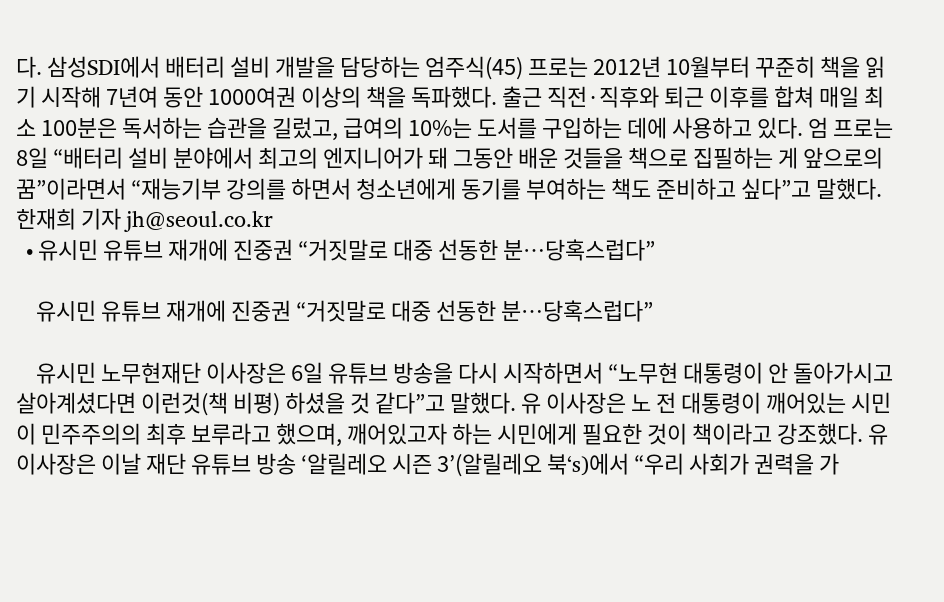다. 삼성SDI에서 배터리 설비 개발을 담당하는 엄주식(45) 프로는 2012년 10월부터 꾸준히 책을 읽기 시작해 7년여 동안 1000여권 이상의 책을 독파했다. 출근 직전·직후와 퇴근 이후를 합쳐 매일 최소 100분은 독서하는 습관을 길렀고, 급여의 10%는 도서를 구입하는 데에 사용하고 있다. 엄 프로는 8일 “배터리 설비 분야에서 최고의 엔지니어가 돼 그동안 배운 것들을 책으로 집필하는 게 앞으로의 꿈”이라면서 “재능기부 강의를 하면서 청소년에게 동기를 부여하는 책도 준비하고 싶다”고 말했다. 한재희 기자 jh@seoul.co.kr
  • 유시민 유튜브 재개에 진중권 “거짓말로 대중 선동한 분…당혹스럽다”

    유시민 유튜브 재개에 진중권 “거짓말로 대중 선동한 분…당혹스럽다”

    유시민 노무현재단 이사장은 6일 유튜브 방송을 다시 시작하면서 “노무현 대통령이 안 돌아가시고 살아계셨다면 이런것(책 비평) 하셨을 것 같다”고 말했다. 유 이사장은 노 전 대통령이 깨어있는 시민이 민주주의의 최후 보루라고 했으며, 깨어있고자 하는 시민에게 필요한 것이 책이라고 강조했다. 유 이사장은 이날 재단 유튜브 방송 ‘알릴레오 시즌 3’(알릴레오 북‘s)에서 “우리 사회가 권력을 가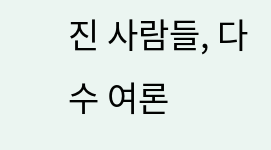진 사람들, 다수 여론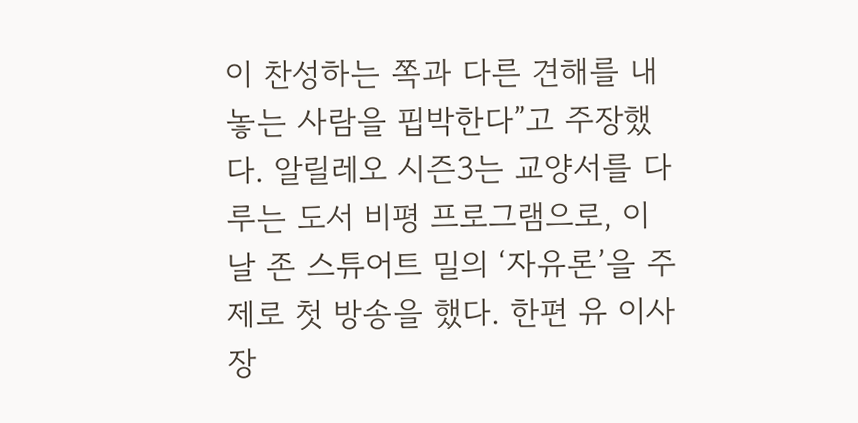이 찬성하는 쪽과 다른 견해를 내놓는 사람을 핍박한다”고 주장했다. 알릴레오 시즌3는 교양서를 다루는 도서 비평 프로그램으로, 이날 존 스튜어트 밀의 ‘자유론’을 주제로 첫 방송을 했다. 한편 유 이사장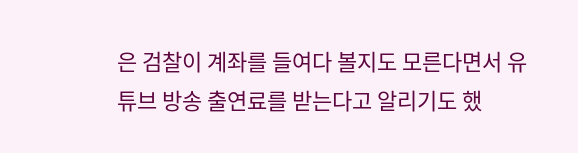은 검찰이 계좌를 들여다 볼지도 모른다면서 유튜브 방송 출연료를 받는다고 알리기도 했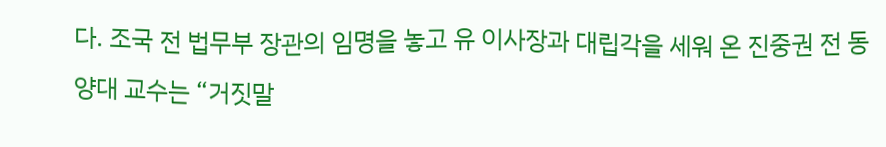다. 조국 전 법무부 장관의 임명을 놓고 유 이사장과 대립각을 세워 온 진중권 전 동양대 교수는 “거짓말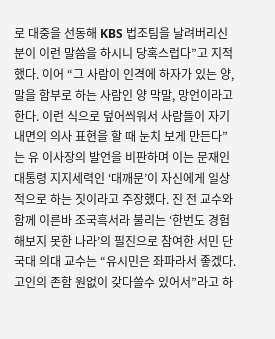로 대중을 선동해 KBS 법조팀을 날려버리신 분이 이런 말씀을 하시니 당혹스럽다”고 지적했다. 이어 “그 사람이 인격에 하자가 있는 양, 말을 함부로 하는 사람인 양 막말, 망언이라고 한다. 이런 식으로 덮어씌워서 사람들이 자기 내면의 의사 표현을 할 때 눈치 보게 만든다”는 유 이사장의 발언을 비판하며 이는 문재인 대통령 지지세력인 ‘대깨문’이 자신에게 일상적으로 하는 짓이라고 주장했다. 진 전 교수와 함께 이른바 조국흑서라 불리는 ‘한번도 경험해보지 못한 나라’의 필진으로 참여한 서민 단국대 의대 교수는 “유시민은 좌파라서 좋겠다. 고인의 존함 원없이 갖다쓸수 있어서”라고 하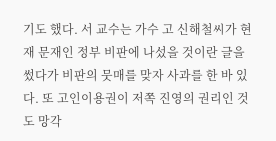기도 했다. 서 교수는 가수 고 신해철씨가 현재 문재인 정부 비판에 나섰을 것이란 글을 썼다가 비판의 뭇매를 맞자 사과를 한 바 있다. 또 고인이용권이 저쪽 진영의 권리인 것도 망각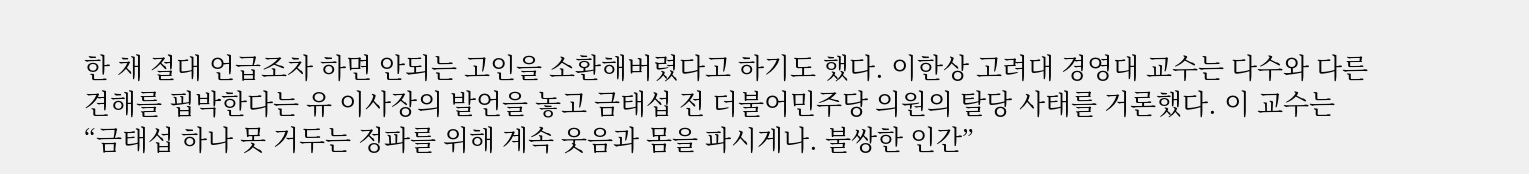한 채 절대 언급조차 하면 안되는 고인을 소환해버렸다고 하기도 했다. 이한상 고려대 경영대 교수는 다수와 다른 견해를 핍박한다는 유 이사장의 발언을 놓고 금태섭 전 더불어민주당 의원의 탈당 사태를 거론했다. 이 교수는 “금태섭 하나 못 거두는 정파를 위해 계속 웃음과 몸을 파시게나. 불쌍한 인간”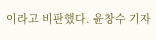이라고 비판했다. 윤창수 기자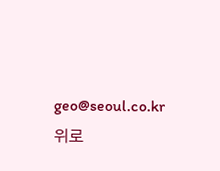geo@seoul.co.kr
위로